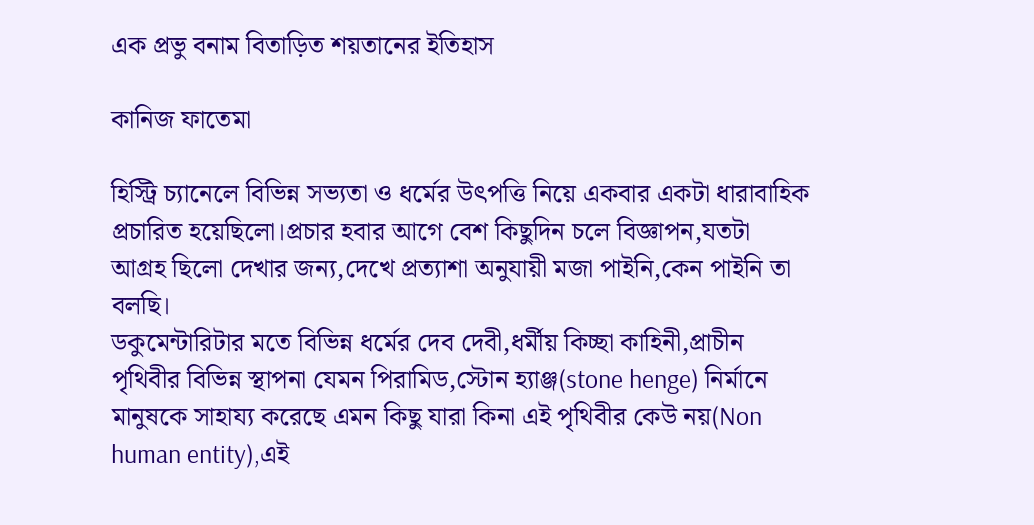এক প্রভু বনাম বিতাড়িত শয়তানের ইতিহাস

কানিজ ফাতেমা

হিস্ট্রি চ্যানেলে বিভিন্ন সভ্যতা ও ধর্মের উৎপত্তি নিয়ে একবার একটা ধারাবাহিক প্রচারিত হয়েছিলো।প্রচার হবার আগে বেশ কিছুদিন চলে বিজ্ঞাপন,যতটা আগ্রহ ছিলো দেখার জন্য,দেখে প্রত্যাশা অনুযায়ী মজা পাইনি,কেন পাইনি তা বলছি।
ডকুমেন্টারিটার মতে বিভিন্ন ধর্মের দেব দেবী,ধর্মীয় কিচ্ছা কাহিনী,প্রাচীন পৃথিবীর বিভিন্ন স্থাপনা যেমন পিরামিড,স্টোন হ্যাঞ্জ(stone henge) নির্মানে মানুষকে সাহায্য করেছে এমন কিছু যারা কিনা এই পৃথিবীর কেউ নয়(Non human entity),এই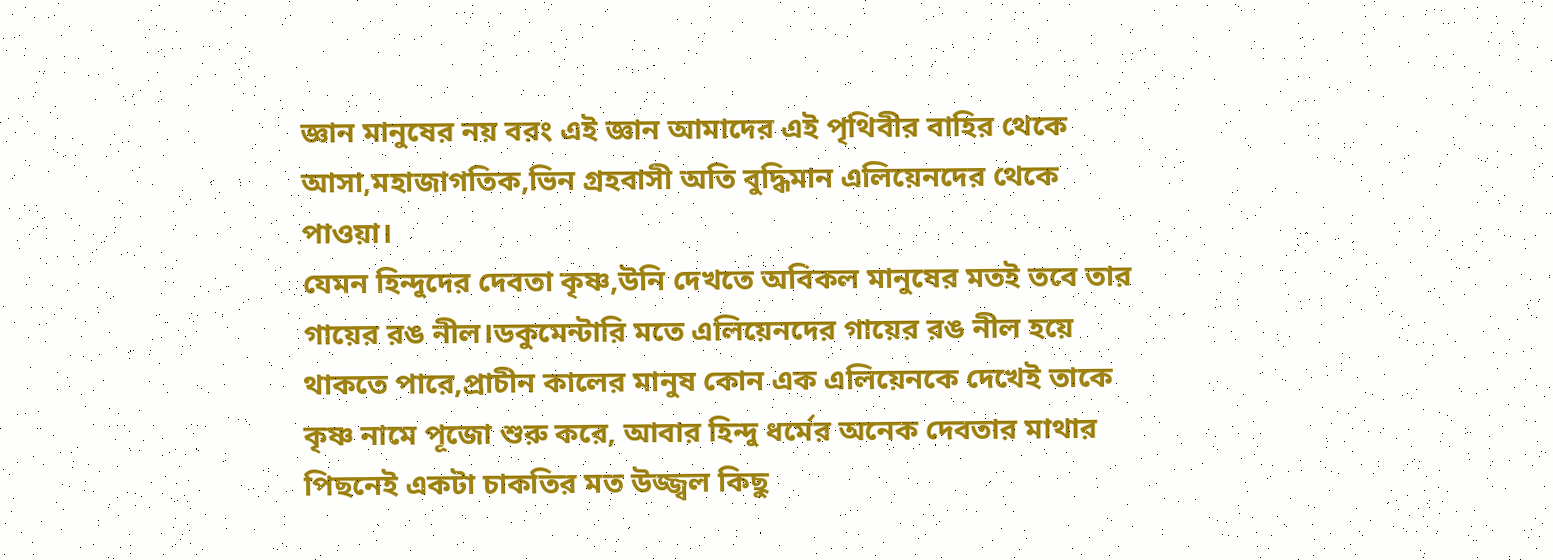জ্ঞান মানুষের নয় বরং এই জ্ঞান আমাদের এই পৃথিবীর বাহির থেকে আসা,মহাজাগতিক,ভিন গ্রহবাসী অতি বুদ্ধিমান এলিয়েনদের থেকে পাওয়া।
যেমন হিন্দুদের দেবতা কৃষ্ণ,উনি দেখতে অবিকল মানুষের মতই তবে তার গায়ের রঙ নীল।ডকুমেন্টারি মতে এলিয়েনদের গায়ের রঙ নীল হয়ে থাকতে পারে,প্রাচীন কালের মানুষ কোন এক এলিয়েনকে দেখেই তাকে কৃষ্ণ নামে পূজো শুরু করে, আবার হিন্দু ধর্মের অনেক দেবতার মাথার পিছনেই একটা চাকতির মত উজ্জ্বল কিছু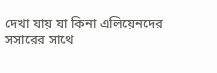দেখা যায় যা কিনা এলিয়েনদের সসারের সাথে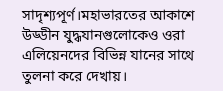সাদৃশ্যপূর্ণ।মহাভারতের আকাশে উড্ডীন যুদ্ধযানগুলোকেও ওরা এলিয়েনদের বিভিন্ন যানের সাথে তুলনা করে দেখায়।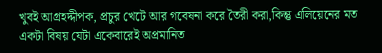খুবই আগ্রহদ্দীপক, প্রচুর খেটে আর গবেষনা করে তৈরী করা,কিন্তু এলিয়েনের মত একটা বিষয় যেটা একেবারেই অপ্রমানিত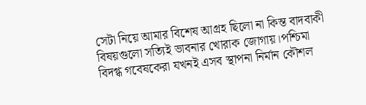সেটা নিয়ে আমার বিশেষ আগ্রহ ছিলো না কিন্ত বাদবাকী বিষয়গুলো সত্যিই ভাবনার খোরাক জোগায়।পশ্চিমা বিদগ্ধ গবেষকেরা যখনই এসব স্থাপনা নির্মান কৌশল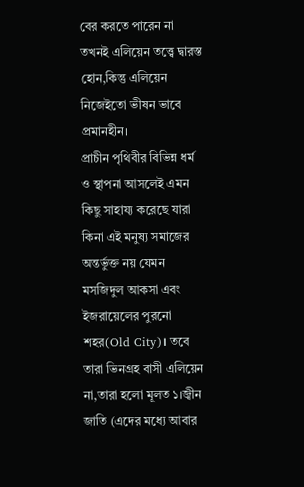বের করতে পারেন না তখনই এলিয়েন তত্ত্বে দ্বারস্ত হোন,কিন্তু এলিয়েন নিজেইতো ভীষন ভাবে প্রমানহীন।
প্রাচীন পৃথিবীর বিভিন্ন ধর্ম ও স্থাপনা আসলেই এমন কিছু সাহায্য করেছে যারা কিনা এই মনুষ্য সমাজের অন্তর্ভুক্ত নয় যেমন মসজিদুল আকসা এবং ইজরায়েলের পুরনো শহর(Old City)। তবে তারা ভিনগ্রহ বাসী এলিয়েন না,তারা হলো মূলত ১।জ্বীন জাতি (এদের মধ্যে আবার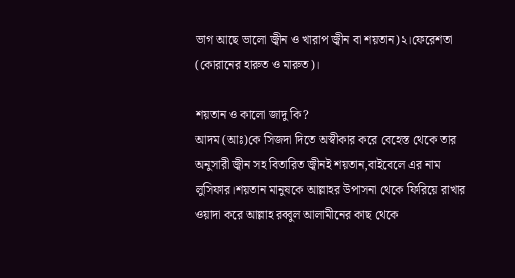ভাগ আছে ভালো জ্বীন ও খারাপ জ্বীন বা শয়তান)২।ফেরেশতা (কোরানের হারুত ও মারুত)।

শয়তান ও কালো জাদু কি?
আদম (আঃ)কে সিজদা দিতে অস্বীকার করে বেহেস্ত থেকে তার অনুসারী জ্বীন সহ বিতারিত জ্বীনই শয়তান,বাইবেলে এর নাম লুসিফার।শয়তান মানুষকে আল্লাহর উপাসনা থেকে ফিরিয়ে রাখার ওয়াদা করে আল্লাহ রব্বুল আলামীনের কাছ থেকে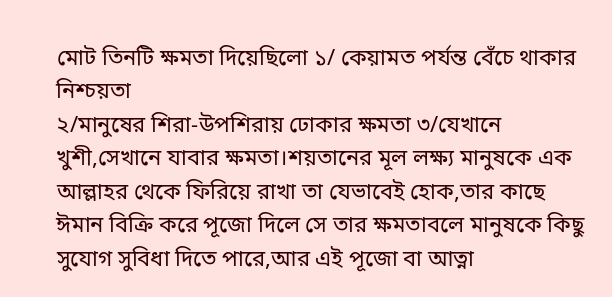মোট তিনটি ক্ষমতা দিয়েছিলো ১/ কেয়ামত পর্যন্ত বেঁচে থাকার নিশ্চয়তা
২/মানুষের শিরা-উপশিরায় ঢোকার ক্ষমতা ৩/যেখানে খুশী,সেখানে যাবার ক্ষমতা।শয়তানের মূল লক্ষ্য মানুষকে এক আল্লাহর থেকে ফিরিয়ে রাখা তা যেভাবেই হোক,তার কাছে ঈমান বিক্রি করে পূজো দিলে সে তার ক্ষমতাবলে মানুষকে কিছু সুযোগ সুবিধা দিতে পারে,আর এই পূজো বা আত্না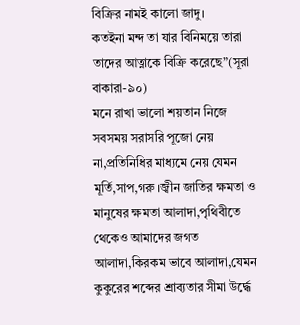বিক্রির নামই কালো জাদু।
কতইনা মন্দ তা যার বিনিময়ে তারা তাদের আত্নাকে বিক্রি করেছে”(সূরা বাকারা-৯০)
মনে রাখা ভালো শয়তান নিজে সবসময় সরাসরি পূজো নেয় না,প্রতিনিধির মাধ্যমে নেয় যেমন মূর্তি,সাপ,গরু ।জ্বীন জাতির ক্ষমতা ও মানুষের ক্ষমতা আলাদা,পৃথিবীতে থেকেও আমাদের জগত আলাদা,কিরকম ভাবে আলাদা,যেমন কুকুরের শব্দের শ্রাব্যতার সীমা উর্দ্ধে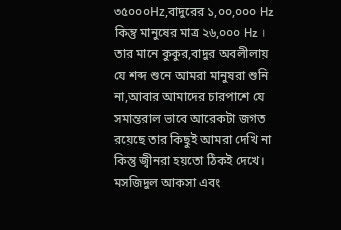৩৫০০০Hz,বাদুরের ১,০০,০০০ Hz কিন্তু মানুষের মাত্র ২৬,০০০ Hz । তার মানে কুকুর,বাদুর অবলীলায় যে শব্দ শুনে আমরা মানুষরা শুনি না,আবার আমাদের চারপাশে যে সমান্তরাল ভাবে আরেকটা জগত রয়েছে তার কিছুই আমরা দেখি না কিন্তু জ্বীনরা হয়তো ঠিকই দেখে।
মসজিদুল আকসা এবং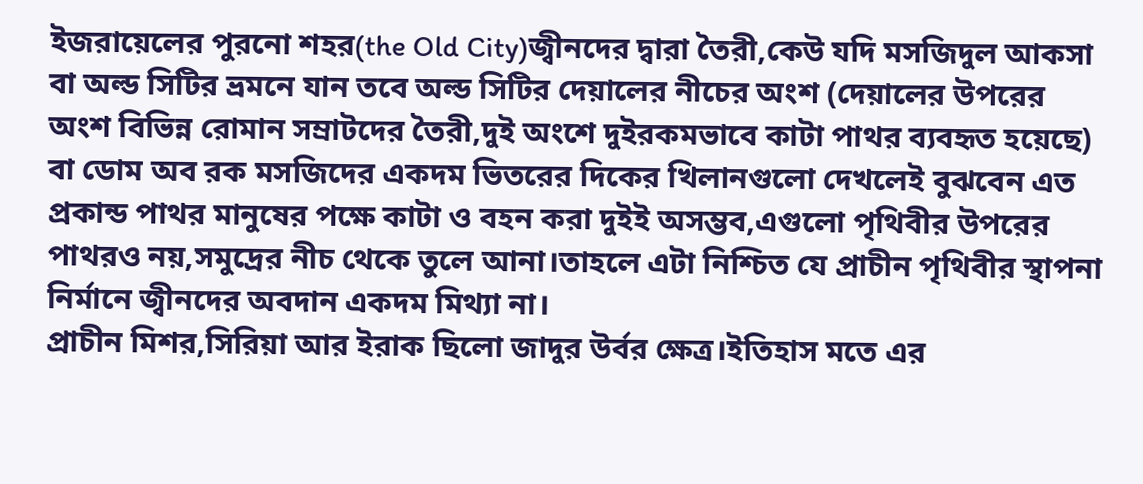ইজরায়েলের পুরনো শহর(the Old City)জ্বীনদের দ্বারা তৈরী,কেউ যদি মসজিদুল আকসা বা অল্ড সিটির ভ্রমনে যান তবে অল্ড সিটির দেয়ালের নীচের অংশ (দেয়ালের উপরের অংশ বিভিন্ন রোমান সম্রাটদের তৈরী,দুই অংশে দুইরকমভাবে কাটা পাথর ব্যবহৃত হয়েছে) বা ডোম অব রক মসজিদের একদম ভিতরের দিকের খিলানগুলো দেখলেই বুঝবেন এত প্রকান্ড পাথর মানুষের পক্ষে কাটা ও বহন করা দুইই অসম্ভব,এগুলো পৃথিবীর উপরের পাথরও নয়,সমুদ্রের নীচ থেকে তুলে আনা।তাহলে এটা নিশ্চিত যে প্রাচীন পৃথিবীর স্থাপনা নির্মানে জ্বীনদের অবদান একদম মিথ্যা না।
প্রাচীন মিশর,সিরিয়া আর ইরাক ছিলো জাদুর উর্বর ক্ষেত্র।ইতিহাস মতে এর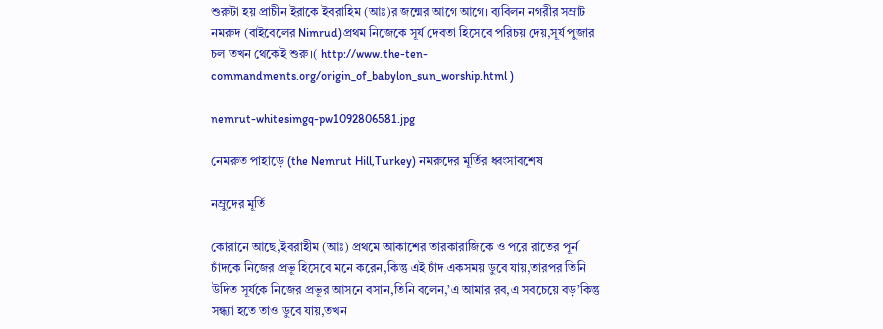শুরুটা হয় প্রাচীন ইরাকে ইবরাহিম (আঃ)র জন্মের আগে আগে। ব্যবিলন নগরীর সম্রাট নমরুদ (বাইবেলের Nimrud)প্রথম নিজেকে সূর্য দেবতা হিসেবে পরিচয় দেয়,সূর্য পুজার চল তখন থেকেই শুরু।( http://www.the-ten-commandments.org/origin_of_babylon_sun_worship.html )

nemrut-whitesimgq-pw1092806581.jpg

নেমরুত পাহাড়ে (the Nemrut Hill,Turkey) নমরুদের মূর্তির ধ্বংসাবশেষ

নম্রুদের মূর্তি

কোরানে আছে,ইবরাহীম (আঃ) প্রথমে আকাশের তারকারাজিকে ও পরে রাতের পূর্ন চাঁদকে নিজের প্রভূ হিসেবে মনে করেন,কিন্তু এই চাঁদ একসময় ডুবে যায়,তারপর তিনি উদিত সূর্যকে নিজের প্রভূর আসনে বসান,তিনি বলেন,’এ আমার রব,এ সবচেয়ে বড়’কিন্তু সন্ধ্যা হতে তাও ডুবে যায়,তখন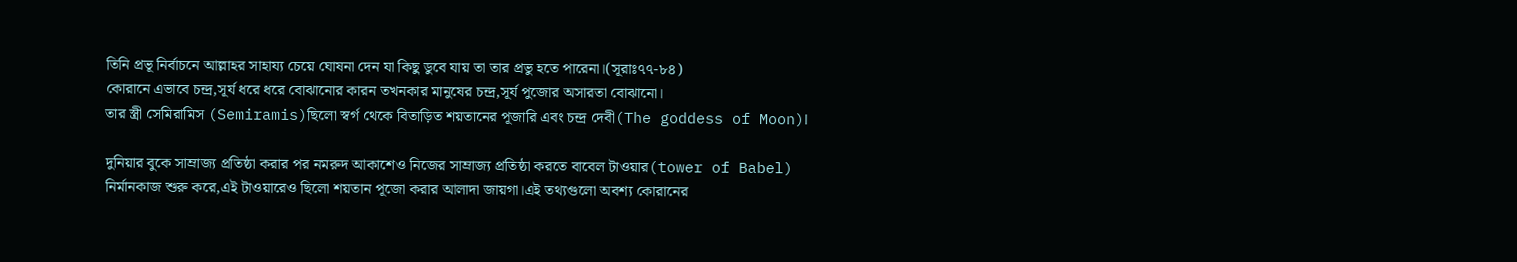তিনি প্রভূ নির্বাচনে আল্লাহর সাহায্য চেয়ে ঘোষনা দেন যা কিছু ডুবে যায় তা তার প্রভু হতে পারেনা।(সূরাঃ৭৭-৮৪)
কোরানে এভাবে চন্দ্র,সূর্য ধরে ধরে বোঝানোর কারন তখনকার মানুষের চন্দ্র,সূর্য পুজোর অসারতা বোঝানো।
তার স্ত্রী সেমিরামিস (Semiramis)ছিলো স্বর্গ থেকে বিতাড়িত শয়তানের পূজারি এবং চন্দ্র দেবী(The goddess of Moon)।

দুনিয়ার বুকে সাম্রাজ্য প্রতিষ্ঠা করার পর নমরুদ আকাশেও নিজের সাম্রাজ্য প্রতিষ্ঠা করতে বাবেল টাওয়ার(tower of Babel) নির্মানকাজ শুরু করে,এই টাওয়ারেও ছিলো শয়তান পূজো করার আলাদা জায়গা।এই তথ্যগুলো অবশ্য কোরানের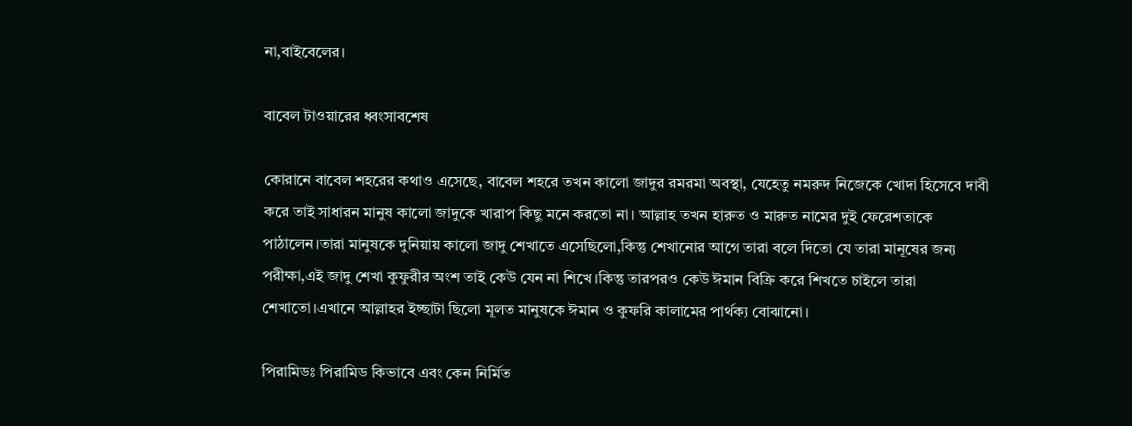না,বাইবেলের।

বাবেল টাওয়ারের ধ্বংসাবশেষ

কোরানে বাবেল শহরের কথাও এসেছে, বাবেল শহরে তখন কালো জাদুর রমরমা অবস্থা, যেহেতু নমরুদ নিজেকে খোদা হিসেবে দাবী করে তাই সাধারন মানুষ কালো জাদুকে খারাপ কিছু মনে করতো না। আল্লাহ তখন হারুত ও মারুত নামের দুই ফেরেশতাকে পাঠালেন।তারা মানুষকে দুনিয়ায় কালো জাদু শেখাতে এসেছিলো,কিন্তু শেখানোর আগে তারা বলে দিতো যে তারা মানূষের জন্য পরীক্ষা,এই জাদু শেখা কুফুরীর অংশ তাই কেউ যেন না শিখে।কিন্তু তারপরও কেউ ঈমান বিক্রি করে শিখতে চাইলে তারা শেখাতো।এখানে আল্লাহর ইচ্ছাটা ছিলো মূলত মানুষকে ঈমান ও কুফরি কালামের পার্থক্য বোঝানো।

পিরামিডঃ পিরামিড কিভাবে এবং কেন নির্মিত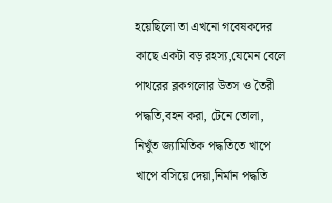হয়েছিলো তা এখনো গবেষকদের কাছে একটা বড় রহস্য,যেমেন বেলে পাথরের ব্লকগলোর উতস ও তৈরী পদ্ধতি,বহন করা, টেনে তোলা, নিখুঁত জ্যামিতিক পদ্ধতিতে খাপে খাপে বসিয়ে দেয়া,নির্মান পদ্ধতি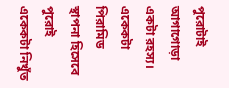পুরোটাই আগাগোড়া একটা রহস্য। একেকটা পিরামিড স্থাপনা হিসেবে পুরোই একেকটা নিখুঁত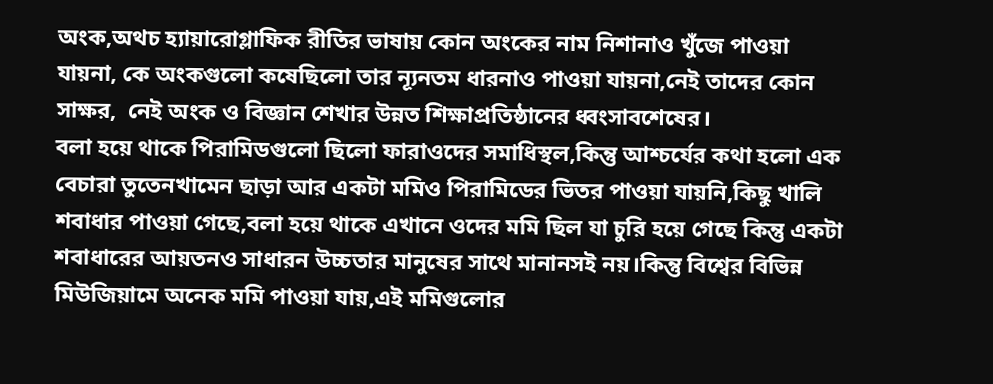অংক,অথচ হ্যায়ারোগ্লাফিক রীতির ভাষায় কোন অংকের নাম নিশানাও খুঁজে পাওয়া যায়না, কে অংকগুলো কষেছিলো তার ন্যূনতম ধারনাও পাওয়া যায়না,নেই তাদের কোন সাক্ষর,  নেই অংক ও বিজ্ঞান শেখার উন্নত শিক্ষাপ্রতিষ্ঠানের ধ্বংসাবশেষের।
বলা হয়ে থাকে পিরামিডগুলো ছিলো ফারাওদের সমাধিস্থল,কিন্তু আশ্চর্যের কথা হলো এক বেচারা তুতেনখামেন ছাড়া আর একটা মমিও পিরামিডের ভিতর পাওয়া যায়নি,কিছু খালি শবাধার পাওয়া গেছে,বলা হয়ে থাকে এখানে ওদের মমি ছিল যা চুরি হয়ে গেছে কিন্তু একটা শবাধারের আয়তনও সাধারন উচ্চতার মানুষের সাথে মানানসই নয়।কিন্তু বিশ্বের বিভিন্ন মিউজিয়ামে অনেক মমি পাওয়া যায়,এই মমিগুলোর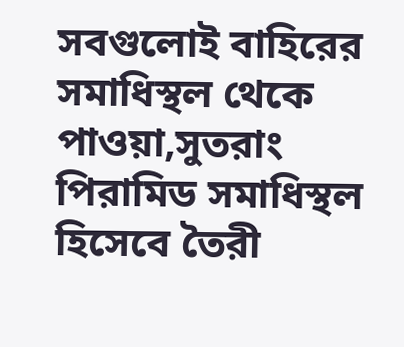সবগুলোই বাহিরের সমাধিস্থল থেকে পাওয়া,সুতরাং পিরামিড সমাধিস্থল হিসেবে তৈরী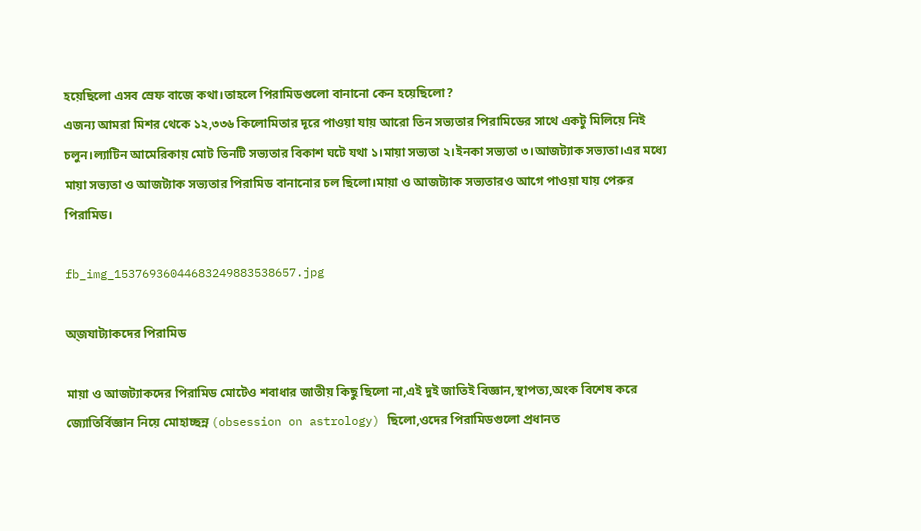হয়েছিলো এসব স্রেফ বাজে কথা।তাহলে পিরামিডগুলো বানানো কেন হয়েছিলো?
এজন্য আমরা মিশর থেকে ১২,৩৩৬ কিলোমিতার দূরে পাওয়া যায় আরো তিন সভ্যতার পিরামিডের সাথে একটু মিলিয়ে নিই চলুন।ল্যাটিন আমেরিকায় মোট তিনটি সভ্যতার বিকাশ ঘটে যথা ১।মায়া সভ্যতা ২।ইনকা সভ্যতা ৩।আজট্যাক সভ্যতা।এর মধ্যে মায়া সভ্যতা ও আজট্যাক সভ্যতার পিরামিড বানানোর চল ছিলো।মায়া ও আজট্যাক সভ্যতারও আগে পাওয়া যায় পেরুর পিরামিড।

fb_img_15376936044683249883538657.jpg

অ্জযাট্যাকদের পিরামিড

মায়া ও আজট্যাকদের পিরামিড মোটেও শবাধার জাতীয় কিছু ছিলো না,এই দুই জাতিই বিজ্ঞান,স্থাপত্য,অংক বিশেষ করে জ্যোতির্বিজ্ঞান নিয়ে মোহাচ্ছন্ন (obsession on astrology) ছিলো,ওদের পিরামিডগুলো প্রধানত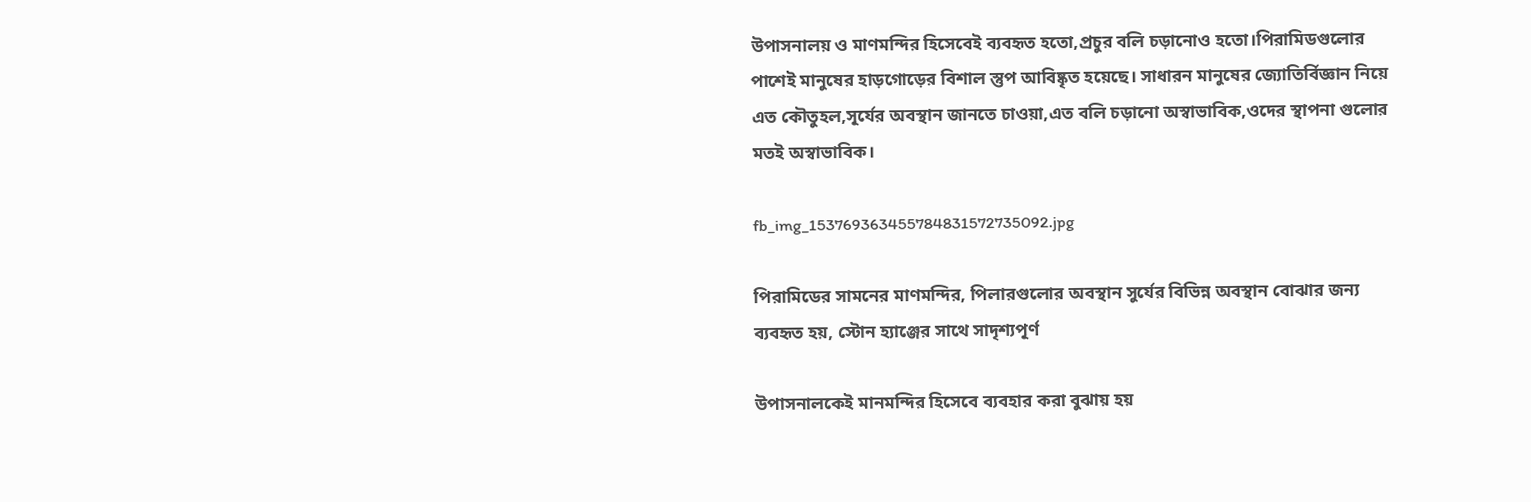উপাসনালয় ও মাণমন্দির হিসেবেই ব্যবহৃত হতো,প্রচুর বলি চড়ানোও হতো।পিরামিডগুলোর পাশেই মানুষের হাড়গোড়ের বিশাল স্তুপ আবিষ্কৃত হয়েছে। সাধারন মানুষের জ্যোতির্বিজ্ঞান নিয়ে এত কৌতুহল,সূর্যের অবস্থান জানতে চাওয়া,এত বলি চড়ানো অস্বাভাবিক,ওদের স্থাপনা গুলোর মতই অস্বাভাবিক।

fb_img_153769363455784831572735092.jpg

পিরামিডের সামনের মাণমন্দির, পিলারগুলোর অবস্থান সুর্যের বিভিন্ন অবস্থান বোঝার জন্য ব্যবহৃত হয়, স্টোন হ্যাঞ্জের সাথে সাদৃশ্যপূর্ণ

উপাসনালকেই মানমন্দির হিসেবে ব্যবহার করা বুঝায় হয়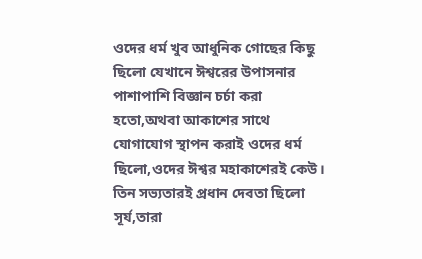ওদের ধর্ম খুব আধুনিক গোছের কিছু ছিলো যেখানে ঈশ্বরের উপাসনার পাশাপাশি বিজ্ঞান চর্চা করা হতো,অথবা আকাশের সাথে যোগাযোগ স্থাপন করাই ওদের ধর্ম ছিলো,ওদের ঈশ্বর মহাকাশেরই কেউ। তিন সভ্যতারই প্রধান দেবতা ছিলো সূর্য,তারা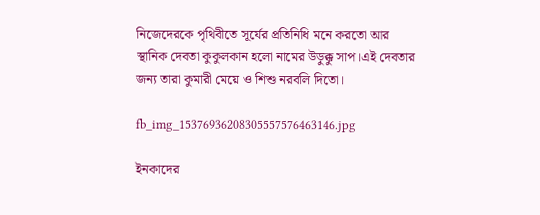নিজেদেরকে পৃথিবীতে সূর্যের প্রতিনিধি মনে করতো আর স্থানিক দেবতা কুকুলকান হলো নামের উড়ুক্কু সাপ।এই দেবতার জন্য তারা কুমারী মেয়ে ও শিশু নরবলি দিতো।

fb_img_15376936208305557576463146.jpg

ইনকাদের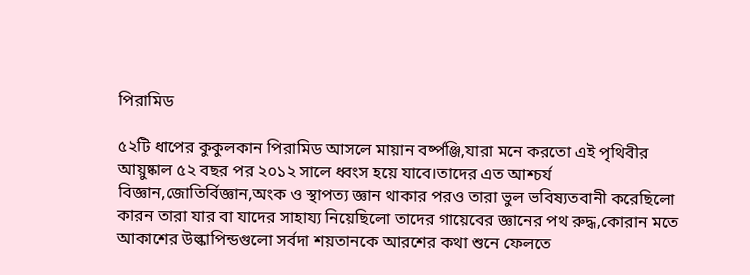পিরামিড

৫২টি ধাপের কুকুলকান পিরামিড আসলে মায়ান বর্ষ্পঞ্জি,যারা মনে করতো এই পৃথিবীর আয়ুষ্কাল ৫২ বছর পর ২০১২ সালে ধ্বংস হয়ে যাবে।তাদের এত আশ্চর্য বিজ্ঞান,জোতির্বিজ্ঞান,অংক ও স্থাপত্য জ্ঞান থাকার পরও তারা ভুল ভবিষ্যতবানী করেছিলো কারন তারা যার বা যাদের সাহায্য নিয়েছিলো তাদের গায়েবের জ্ঞানের পথ রুদ্ধ,কোরান মতে আকাশের উল্কাপিন্ডগুলো সর্বদা শয়তানকে আরশের কথা শুনে ফেলতে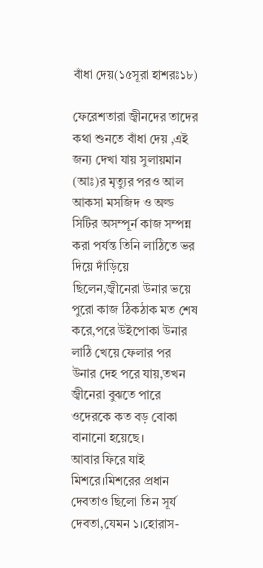বাঁধা দেয়(১৫সূরা হাশরঃ১৮)

ফেরেশতারা জ্বীনদের তাদের কথা শুনতে বাঁধা দেয় ,এই জন্য দেখা যায় সুলায়মান (আঃ)র মৃত্যুর পরও আল আকসা মসজিদ ও অল্ড সিটির অসম্পূর্ন কাজ সম্পন্ন করা পর্যন্ত তিনি লাঠিতে ভর দিয়ে দাঁড়িয়ে ছিলেন,জ্বীনেরা উনার ভয়ে পুরো কাজ ঠিকঠাক মত শেষ করে,পরে উইপোকা উনার লাঠি খেয়ে ফেলার পর উনার দেহ পরে যায়,তখন জ্বীনেরা বুঝতে পারে ওদেরকে কত বড় বোকা বানানো হয়েছে।
আবার ফিরে যাই মিশরে।মিশরের প্রধান দেবতাও ছিলো তিন সূর্য দেবতা,যেমন ১।হোরাস-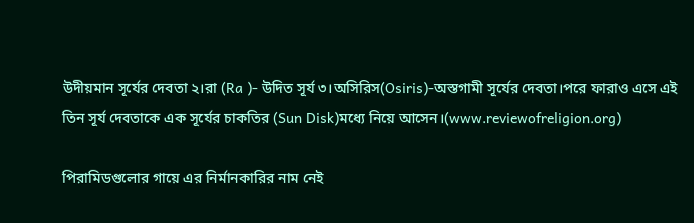উদীয়মান সূর্যের দেবতা ২।রা (Ra )- উদিত সূর্য ৩।অসিরিস(Osiris)-অস্তগামী সূর্যের দেবতা।পরে ফারাও এসে এই তিন সূর্য দেবতাকে এক সূর্যের চাকতির (Sun Disk)মধ্যে নিয়ে আসেন।(www.reviewofreligion.org)

পিরামিডগুলোর গায়ে এর নির্মানকারির নাম নেই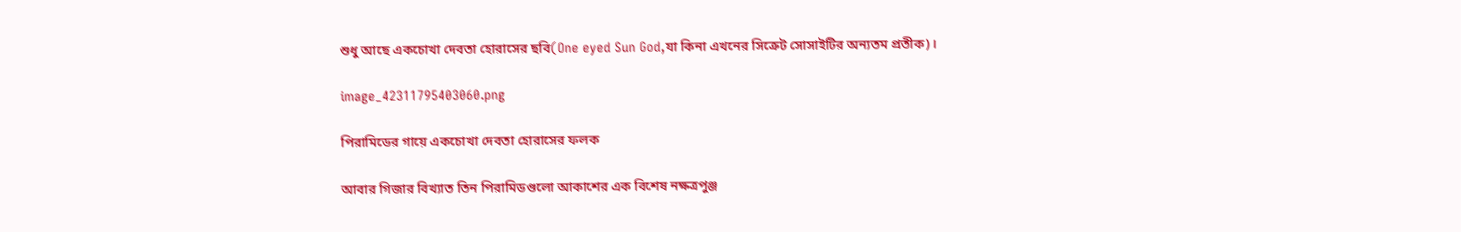শুধু আছে একচোখা দেবতা হোরাসের ছবি(One eyed Sun God,যা কিনা এখনের সিক্রেট সোসাইটির অন্যতম প্রতীক)।

image_42311795403060.png

পিরামিডের গায়ে একচোখা দেবতা হোরাসের ফলক

আবার গিজার বিখ্যাত তিন পিরামিডগুলো আকাশের এক বিশেষ নক্ষত্রপুঞ্জ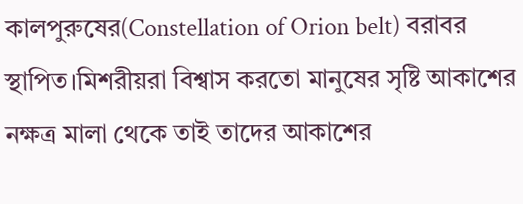কালপুরুষের(Constellation of Orion belt) বরাবর স্থাপিত।মিশরীয়রা বিশ্বাস করতো মানুষের সৃষ্টি আকাশের নক্ষত্র মালা থেকে তাই তাদের আকাশের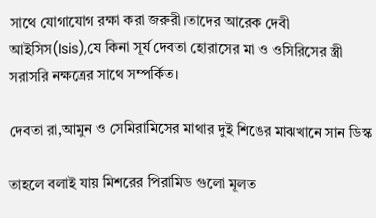সাথে যোগাযোগ রক্ষা করা জরুরী।তাদের আরেক দেবী আইসিস(Isis),যে কিনা সূর্য দেবতা হোরাসের মা ও ওসিরিসের স্ত্রী সরাসরি নক্ষত্রের সাথে সম্পর্কিত।

দেবতা রা,আমুন ও সেমিরামিসের মাথার দুই শিঙের মাঝখানে সান ডিস্ক

তাহলে বলাই যায় মিশরের পিরামিড গুলো মূলত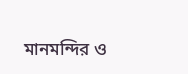মানমন্দির ও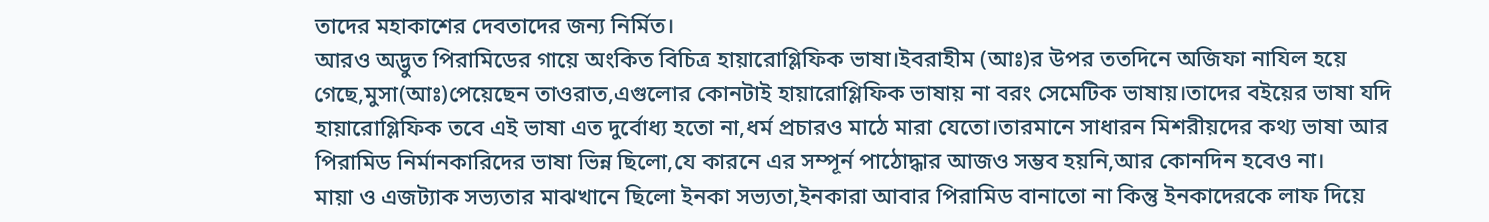তাদের মহাকাশের দেবতাদের জন্য নির্মিত।
আরও অদ্ভুত পিরামিডের গায়ে অংকিত বিচিত্র হায়ারোগ্লিফিক ভাষা।ইবরাহীম (আঃ)র উপর ততদিনে অজিফা নাযিল হয়ে গেছে,মুসা(আঃ)পেয়েছেন তাওরাত,এগুলোর কোনটাই হায়ারোগ্লিফিক ভাষায় না বরং সেমেটিক ভাষায়।তাদের বইয়ের ভাষা যদি হায়ারোগ্লিফিক তবে এই ভাষা এত দুর্বোধ্য হতো না,ধর্ম প্রচারও মাঠে মারা যেতো।তারমানে সাধারন মিশরীয়দের কথ্য ভাষা আর পিরামিড নির্মানকারিদের ভাষা ভিন্ন ছিলো,যে কারনে এর সম্পূর্ন পাঠোদ্ধার আজও সম্ভব হয়নি,আর কোনদিন হবেও না।
মায়া ও এজট্যাক সভ্যতার মাঝখানে ছিলো ইনকা সভ্যতা,ইনকারা আবার পিরামিড বানাতো না কিন্তু ইনকাদেরকে লাফ দিয়ে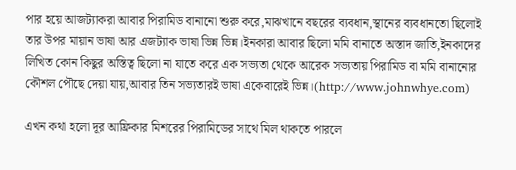পার হয়ে আজট্যাকরা আবার পিরামিড বানানো শুরু করে,মাঝখানে বছরের ব্যবধান,স্থানের ব্যবধানতো ছিলোই তার উপর মায়ান ভাষা আর এজট্যাক ভাষা ভিন্ন ভিন্ন।ইনকারা আবার ছিলো মমি বানাতে অস্তাদ জাতি,ইনকাদের লিখিত কোন কিছুর অস্তিত্ব ছিলো না যাতে করে এক সভ্যতা থেকে আরেক সভ্যতায় পিরামিড বা মমি বানানোর কৌশল পৌছে দেয়া যায়,আবার তিন সভ্যতারই ভাষা একেবারেই ভিন্ন।(http://www.johnwhye.com)

এখন কথা হলো দূর আফ্রিকার মিশরের পিরামিডের সাথে মিল থাকতে পারলে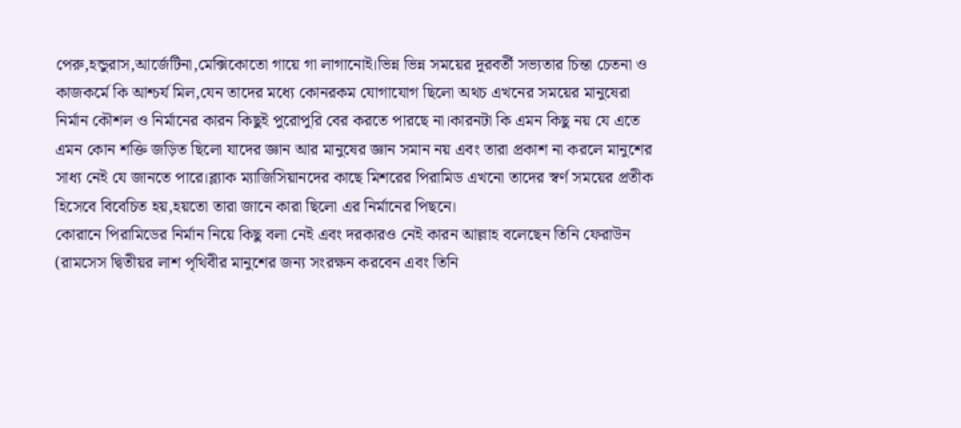পেরু,হন্ডুরাস,আর্জেটিনা,মেক্সিকোতো গায়ে গা লাগানোই।ভিন্ন ভিন্ন সময়ের দূরবর্তী সভ্যতার চিন্তা চেতনা ও কাজকর্মে কি আশ্চর্য মিল,যেন তাদের মধ্যে কোনরকম যোগাযোগ ছিলো অথচ এখনের সময়ের মানুষেরা নির্মান কৌশল ও নির্মানের কারন কিছুই পুরোপুরি বের করতে পারছে না।কারনটা কি এমন কিছু নয় যে এতে এমন কোন শক্তি জড়িত ছিলো যাদের জ্ঞান আর মানুষের জ্ঞান সমান নয় এবং তারা প্রকাশ না করলে মানুশের সাধ্য নেই যে জানতে পারে।ব্ল্যাক ম্যাজিসিয়ানদের কাছে মিশরের পিরামিড এখনো তাদের স্বর্ণ সময়ের প্রতীক হিসেবে বিবেচিত হয়,হয়তো তারা জানে কারা ছিলো এর নির্মানের পিছনে।
কোরানে পিরামিডের নির্মান নিয়ে কিছু বলা নেই এবং দরকারও নেই কারন আল্লাহ বলেছেন তিনি ফেরাউন (রামসেস দ্বিতীয়র লাশ পৃথিবীর মানুশের জন্য সংরক্ষন করবেন এবং তিনি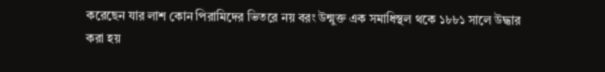করেছেন যার লাশ কোন পিরামিদের ভিতরে নয় বরং উন্মুক্ত এক সমাধিস্থল থকে ১৮৮১ সালে উদ্ধার করা হয়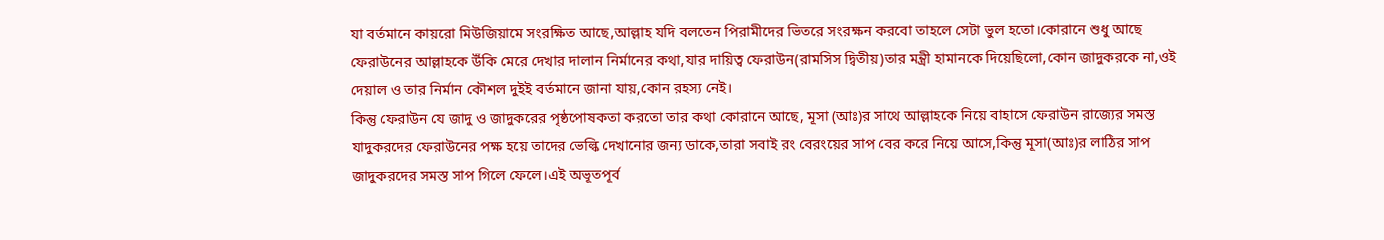যা বর্তমানে কায়রো মিউজিয়ামে সংরক্ষিত আছে,আল্লাহ যদি বলতেন পিরামীদের ভিতরে সংরক্ষন করবো তাহলে সেটা ভুল হতো।কোরানে শুধু আছে ফেরাউনের আল্লাহকে উঁকি মেরে দেখার দালান নির্মানের কথা,যার দায়িত্ব ফেরাউন(রামসিস দ্বিতীয়)তার মন্ত্রী হামানকে দিয়েছিলো,কোন জাদুকরকে না,ওই দেয়াল ও তার নির্মান কৌশল দুইই বর্তমানে জানা যায়,কোন রহস্য নেই।
কিন্তু ফেরাউন যে জাদু ও জাদুকরের পৃষ্ঠপোষকতা করতো তার কথা কোরানে আছে, মূসা (আঃ)র সাথে আল্লাহকে নিয়ে বাহাসে ফেরাউন রাজ্যের সমস্ত যাদুকরদের ফেরাউনের পক্ষ হয়ে তাদের ভেল্কি দেখানোর জন্য ডাকে,তারা সবাই রং বেরংয়ের সাপ বের করে নিয়ে আসে,কিন্তু মূসা(আঃ)র লাঠির সাপ জাদুকরদের সমস্ত সাপ গিলে ফেলে।এই অভূতপূর্ব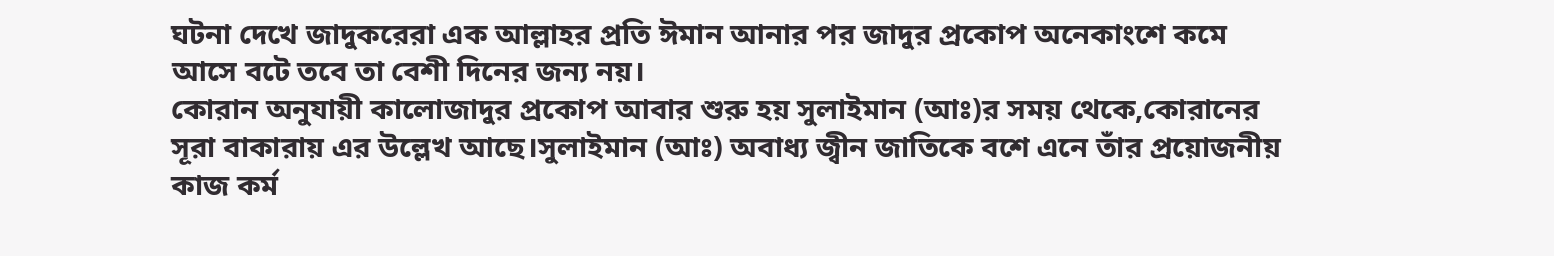ঘটনা দেখে জাদুকরেরা এক আল্লাহর প্রতি ঈমান আনার পর জাদুর প্রকোপ অনেকাংশে কমে আসে বটে তবে তা বেশী দিনের জন্য নয়।
কোরান অনুযায়ী কালোজাদুর প্রকোপ আবার শুরু হয় সুলাইমান (আঃ)র সময় থেকে,কোরানের সূরা বাকারায় এর উল্লেখ আছে।সুলাইমান (আঃ) অবাধ্য জ্বীন জাতিকে বশে এনে তাঁর প্রয়োজনীয় কাজ কর্ম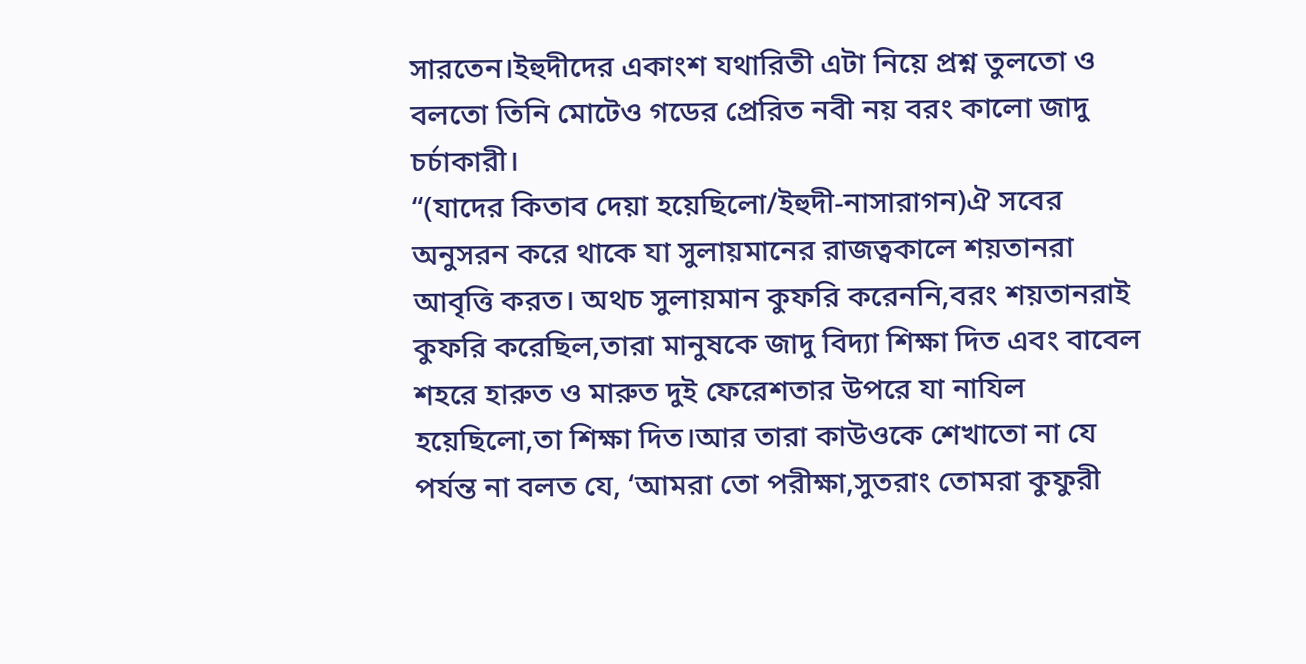সারতেন।ইহুদীদের একাংশ যথারিতী এটা নিয়ে প্রশ্ন তুলতো ও বলতো তিনি মোটেও গডের প্রেরিত নবী নয় বরং কালো জাদু চর্চাকারী।
“(যাদের কিতাব দেয়া হয়েছিলো/ইহুদী-নাসারাগন)ঐ সবের অনুসরন করে থাকে যা সুলায়মানের রাজত্বকালে শয়তানরা আবৃত্তি করত। অথচ সুলায়মান কুফরি করেননি,বরং শয়তানরাই কুফরি করেছিল,তারা মানুষকে জাদু বিদ্যা শিক্ষা দিত এবং বাবেল শহরে হারুত ও মারুত দুই ফেরেশতার উপরে যা নাযিল হয়েছিলো,তা শিক্ষা দিত।আর তারা কাউওকে শেখাতো না যে পর্যন্ত না বলত যে, ‘আমরা তো পরীক্ষা,সুতরাং তোমরা কুফুরী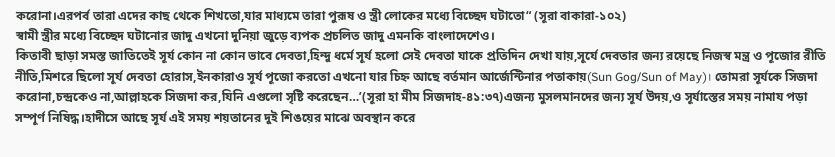করোনা।এরপর্ব তারা এদের কাছ থেকে শিখতো,যার মাধ্যমে তারা পুরূষ ও স্ত্রী লোকের মধ্যে বিচ্ছেদ ঘটাতো“ (সূরা বাকারা-১০২)
স্বামী স্ত্রীর মধ্যে বিচ্ছেদ ঘটানোর জাদু এখনো দুনিয়া জুড়ে ব্যপক প্রচলিত জাদু এমনকি বাংলাদেশেও।
কিতাবী ছাড়া সমস্ত জাতিতেই সূর্য কোন না কোন ভাবে দেবতা,হিন্দু ধর্মে সূর্য হলো সেই দেবতা যাকে প্রতিদিন দেখা যায়,সূর্যে দেবতার জন্য রয়েছে নিজস্ব মন্ত্র ও পূজোর রীতি নীতি,মিশরে ছিলো সূর্য দেবতা হোরাস,ইনকারাও সূর্য পূজো করতো এখনো যার চিহ্ন আছে বর্তমান আর্জেন্টিনার পতাকায়(Sun Gog/Sun of May)। তোমরা সূর্যকে সিজদা করোনা,চন্দ্রকেও না,আল্লাহকে সিজদা কর,যিনি এগুলো সৃষ্টি করেছেন…’(সূরা হা মীম সিজদাহ-৪১:৩৭)এজন্য মুসলমানদের জন্য সূর্য উদয়,ও সূর্যাস্তের সময় নামায পড়া সম্পূর্ণ নিষিদ্ধ।হাদীসে আছে সূর্য এই সময় শয়তানের দুই শিঙয়ের মাঝে অবস্থান করে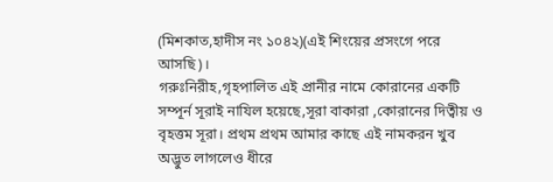(মিশকাত,হাদীস নং ১০৪২)(এই শিংয়ের প্রসংগে পরে আসছি)।
গরুঃনিরীহ,গৃহপালিত এই প্রানীর নামে কোরানের একটি সম্পূর্ন সূরাই নাযিল হয়েছে,সূরা বাকারা ,কোরানের দিত্বীয় ও বৃহত্তম সূরা। প্রথম প্রথম আমার কাছে এই নামকরন খুব অদ্ভুত লাগলেও ধীরে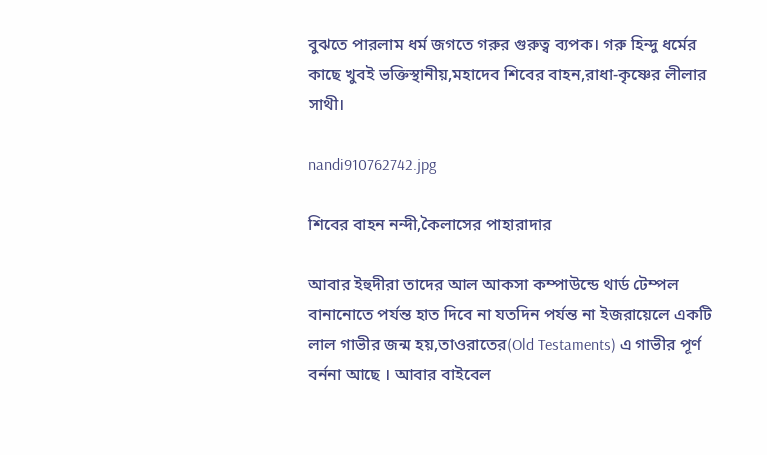বুঝতে পারলাম ধর্ম জগতে গরুর গুরুত্ব ব্যপক। গরু হিন্দু ধর্মের কাছে খুবই ভক্তিস্থানীয়,মহাদেব শিবের বাহন,রাধা-কৃষ্ণের লীলার সাথী।

nandi910762742.jpg

শিবের বাহন নন্দী,কৈলাসের পাহারাদার

আবার ইহুদীরা তাদের আল আকসা কম্পাউন্ডে থার্ড টেম্পল বানানোতে পর্যন্ত হাত দিবে না যতদিন পর্যন্ত না ইজরায়েলে একটি লাল গাভীর জন্ম হয়,তাওরাতের(Old Testaments) এ গাভীর পূর্ণ বর্ননা আছে । আবার বাইবেল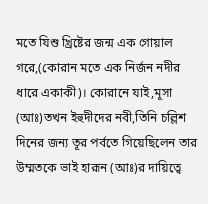মতে যিশু খ্রিষ্টের জন্ম এক গোয়াল গরে,(কোরান মতে এক নির্জন নদীর ধারে একাকী)। কোরানে যাই,মূসা (আঃ)তখন ইহুদীদের নবী,তিনি চল্লিশ দিনের জন্য তূর পর্বতে গিয়েছিলেন তার উম্মতকে ভাই হারূন (আঃ)র দায়িত্বে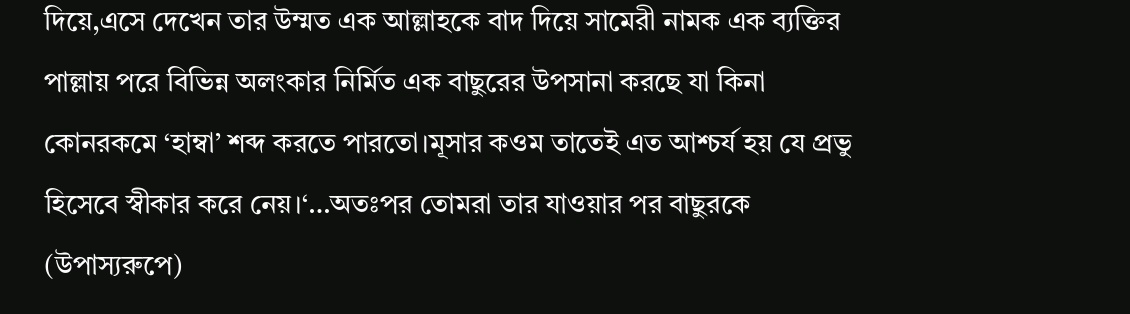দিয়ে,এসে দেখেন তার উম্মত এক আল্লাহকে বাদ দিয়ে সামেরী নামক এক ব্যক্তির পাল্লায় পরে বিভিন্ন অলংকার নির্মিত এক বাছুরের উপসানা করছে যা কিনা কোনরকমে ‘হাম্বা’ শব্দ করতে পারতো।মূসার কওম তাতেই এত আশ্চর্য হয় যে প্রভু হিসেবে স্বীকার করে নেয়।‘…অতঃপর তোমরা তার যাওয়ার পর বাছুরকে (উপাস্যরুপে)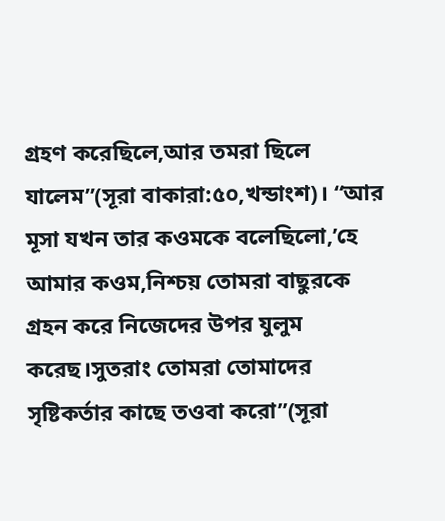গ্রহণ করেছিলে,আর তমরা ছিলে যালেম”(সূরা বাকারা:৫০,খন্ডাংশ)। “আর মূসা যখন তার কওমকে বলেছিলো,’হে আমার কওম,নিশ্চয় তোমরা বাছুরকে গ্রহন করে নিজেদের উপর যুলুম করেছ।সুতরাং তোমরা তোমাদের সৃষ্টিকর্তার কাছে তওবা করো”(সূরা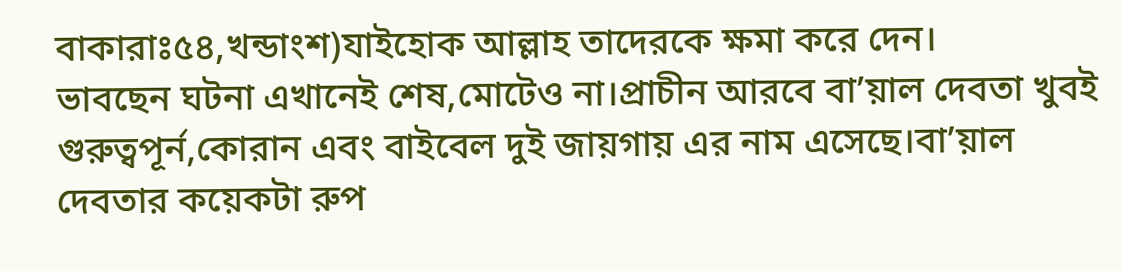বাকারাঃ৫৪,খন্ডাংশ)যাইহোক আল্লাহ তাদেরকে ক্ষমা করে দেন।
ভাবছেন ঘটনা এখানেই শেষ,মোটেও না।প্রাচীন আরবে বা’য়াল দেবতা খুবই গুরুত্বপূর্ন,কোরান এবং বাইবেল দুই জায়গায় এর নাম এসেছে।বা’য়াল দেবতার কয়েকটা রুপ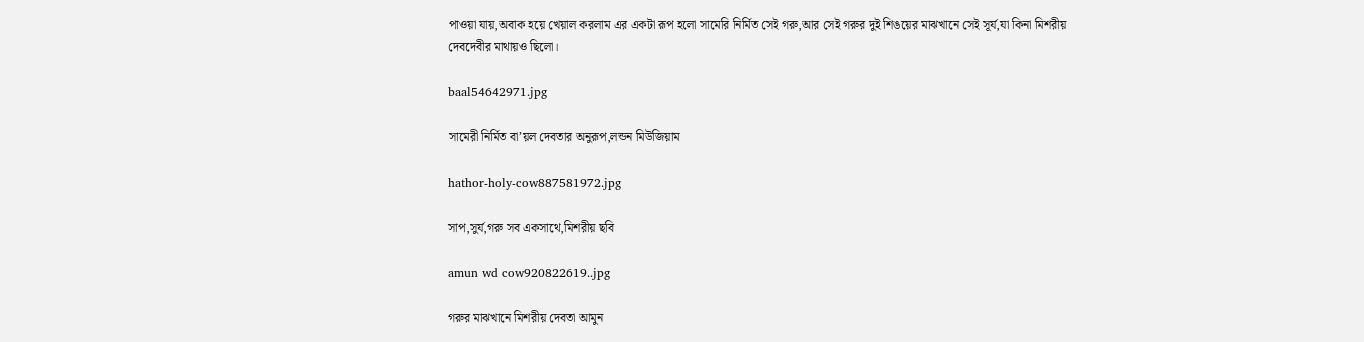পাওয়া যায়,অবাক হয়ে খেয়াল করলাম এর একটা রূপ হলো সামেরি নির্মিত সেই গরু,আর সেই গরুর দুই শিঙয়ের মাঝখানে সেই সূর্য,যা কিনা মিশরীয় দেবদেবীর মাথায়ও ছিলো।

baal54642971.jpg

সামেরী নির্মিত বা’য়ল দেবতার অনুরূপ,লন্ডন মিউজিয়াম

hathor-holy-cow887581972.jpg

সাপ,সুর্য,গরু সব একসাথে,মিশরীয় ছবি

amun wd cow920822619..jpg

গরুর মাঝখানে মিশরীয় দেবতা আমুন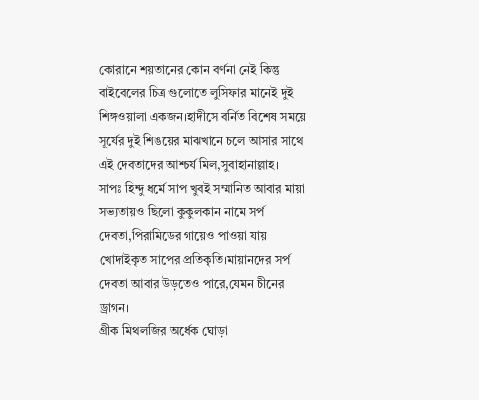কোরানে শয়তানের কোন বর্ণনা নেই কিন্তু বাইবেলের চিত্র গুলোতে লুসিফার মানেই দুই শিঙ্গওয়ালা একজন।হাদীসে বর্নিত বিশেষ সময়ে সূর্যের দুই শিঙয়ের মাঝখানে চলে আসার সাথে এই দেবতাদের আশ্চর্য মিল,সুবাহানাল্লাহ।
সাপঃ হিন্দু ধর্মে সাপ খুবই সম্মানিত আবার মায়া সভ্যতায়ও ছিলো কুকুলকান নামে সর্প দেবতা,পিরামিডের গায়েও পাওয়া যায় খোদাইকৃত সাপের প্রতিকৃতি।মায়ানদের সর্প দেবতা আবার উড়তেও পারে,যেমন চীনের ড্রাগন।
গ্রীক মিথলজির অর্ধেক ঘোড়া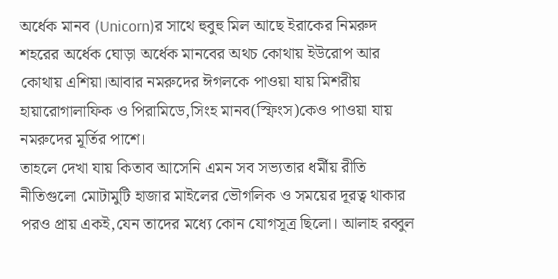অর্ধেক মানব (Unicorn)র সাথে হুবুহু মিল আছে ইরাকের নিমরুদ শহরের অর্ধেক ঘোড়া অর্ধেক মানবের অথচ কোথায় ইউরোপ আর কোথায় এশিয়া।আবার নমরুদের ঈগলকে পাওয়া যায় মিশরীয় হায়ারোগালাফিক ও পিরামিডে,সিংহ মানব(স্ফিংস)কেও পাওয়া যায় নমরুদের মূর্তির পাশে।
তাহলে দেখা যায় কিতাব আসেনি এমন সব সভ্যতার ধর্মীয় রীতি নীতিগুলো মোটামুটি হাজার মাইলের ভৌগলিক ও সময়ের দূরত্ব থাকার পরও প্রায় একই,যেন তাদের মধ্যে কোন যোগসূত্র ছিলো। আলাহ রব্বুল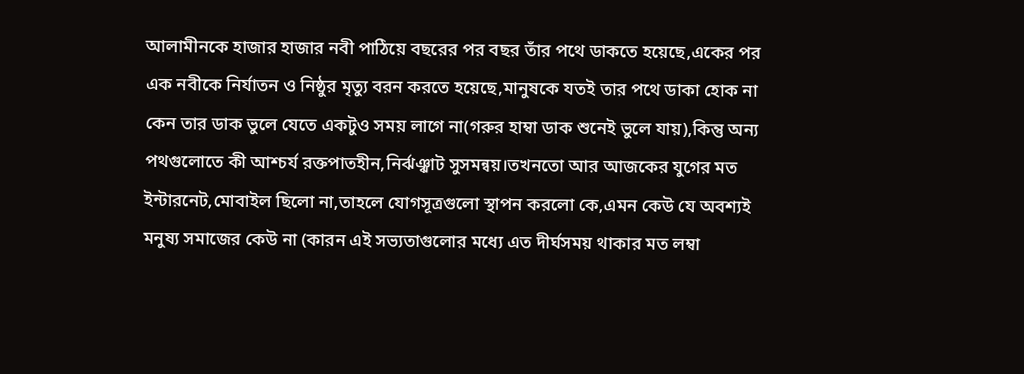আলামীনকে হাজার হাজার নবী পাঠিয়ে বছরের পর বছর তাঁর পথে ডাকতে হয়েছে,একের পর এক নবীকে নির্যাতন ও নিষ্ঠুর মৃত্যু বরন করতে হয়েছে,মানুষকে যতই তার পথে ডাকা হোক না কেন তার ডাক ভুলে যেতে একটুও সময় লাগে না(গরুর হাম্বা ডাক শুনেই ভুলে যায়),কিন্তু অন্য পথগুলোতে কী আশ্চর্য রক্তপাতহীন,নির্ঝঞ্ঝাট সুসমন্বয়।তখনতো আর আজকের যুগের মত ইন্টারনেট,মোবাইল ছিলো না,তাহলে যোগসূত্রগুলো স্থাপন করলো কে,এমন কেউ যে অবশ্যই মনুষ্য সমাজের কেউ না (কারন এই সভ্যতাগুলোর মধ্যে এত দীর্ঘসময় থাকার মত লম্বা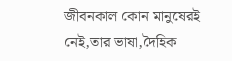জীবনকাল কোন মানুষেরই নেই,তার ভাষা,দৈহিক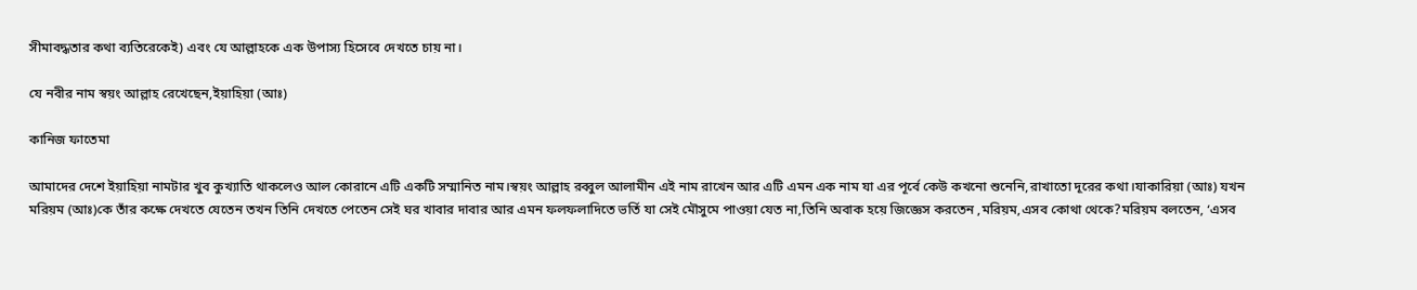সীমাবদ্ধতার কথা ব্যতিরেকেই) এবং যে আল্লাহকে এক উপাস্য হিসেবে দেখতে চায় না।

যে নবীর নাম স্বয়ং আল্লাহ রেখেছেন,ইয়াহিয়া (আঃ)

কানিজ ফাতেমা

আমাদের দেশে ইয়াহিয়া নামটার খুব কুখ্যাতি থাকলেও আল কোরানে এটি একটি সম্মানিত নাম।স্বয়ং আল্লাহ রব্বুল আলামীন এই নাম রাখেন আর এটি এমন এক নাম যা এর পূর্বে কেউ কখনো শুনেনি,রাখাতো দূরের কথা।যাকারিয়া (আঃ) যখন মরিয়ম (আঃ)কে তাঁর কক্ষে দেখতে যেতেন তখন তিনি দেখতে পেতেন সেই ঘর খাবার দাবার আর এমন ফলফলাদিতে ভর্তি যা সেই মৌসুমে পাওয়া যেত না,তিনি অবাক হয়ে জিজ্ঞেস করতেন ,মরিয়ম,এসব কোথা থেকে?মরিয়ম বলতেন, ‘এসব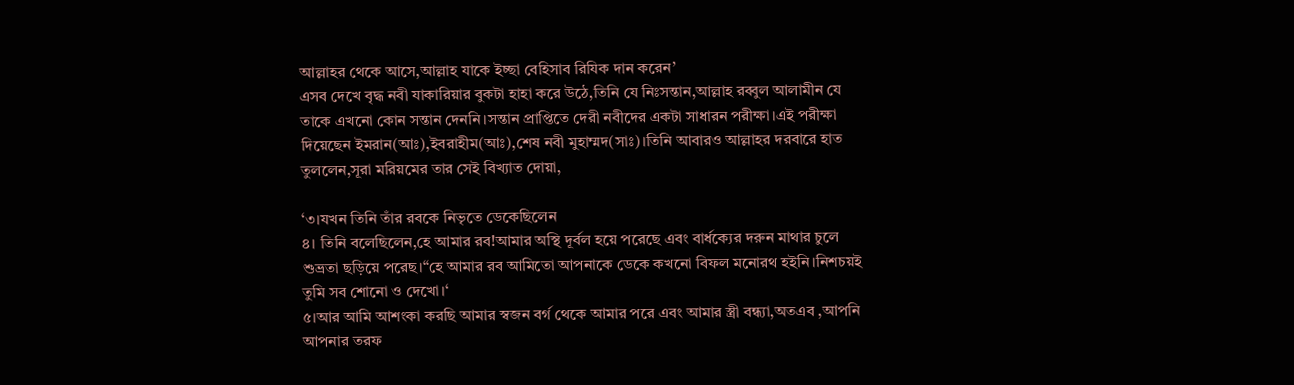আল্লাহর থেকে আসে,আল্লাহ যাকে ইচ্ছা বেহিসাব রিযিক দান করেন’
এসব দেখে বৃদ্ধ নবী যাকারিয়ার বুকটা হাহা করে উঠে,তিনি যে নিঃসন্তান,আল্লাহ রব্বুল আলামীন যে তাকে এখনো কোন সন্তান দেননি।সন্তান প্রাপ্তিতে দেরী নবীদের একটা সাধারন পরীক্ষা।এই পরীক্ষা দিয়েছেন ইমরান(আঃ),ইবরাহীম(আঃ),শেষ নবী মুহাম্মদ(সাঃ)।তিনি আবারও আল্লাহর দরবারে হাত তুললেন,সূরা মরিয়মের তার সেই বিখ্যাত দোয়া,

‘৩।যখন তিনি তাঁর রবকে নিভৃতে ডেকেছিলেন
৪। তিনি বলেছিলেন,হে আমার রব!আমার অস্থি দূর্বল হয়ে পরেছে এবং বার্ধক্যের দরুন মাথার চুলে শুভ্রতা ছড়িয়ে পরেছ।“হে আমার রব আমিতো আপনাকে ডেকে কখনো বিফল মনোরথ হইনি।নিশচয়ই তুমি সব শোনো ও দেখো।‘
৫।আর আমি আশংকা করছি আমার স্বজন বর্গ থেকে আমার পরে এবং আমার স্ত্রী বন্ধ্যা,অতএব ,আপনি আপনার তরফ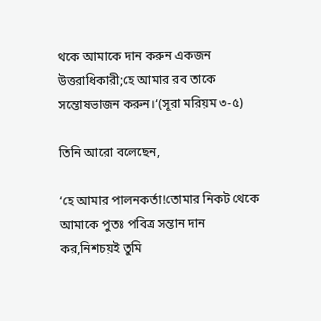থকে আমাকে দান করুন একজন উত্তরাধিকারী;হে আমার রব তাকে সন্তোষভাজন করুন।‘(সূরা মরিয়ম ৩-৫)

তিনি আরো বলেছেন,

‘হে আমার পালনকর্তা!তোমার নিকট থেকে আমাকে পুতঃ পবিত্র সন্তান দান কর,নিশচয়ই তুমি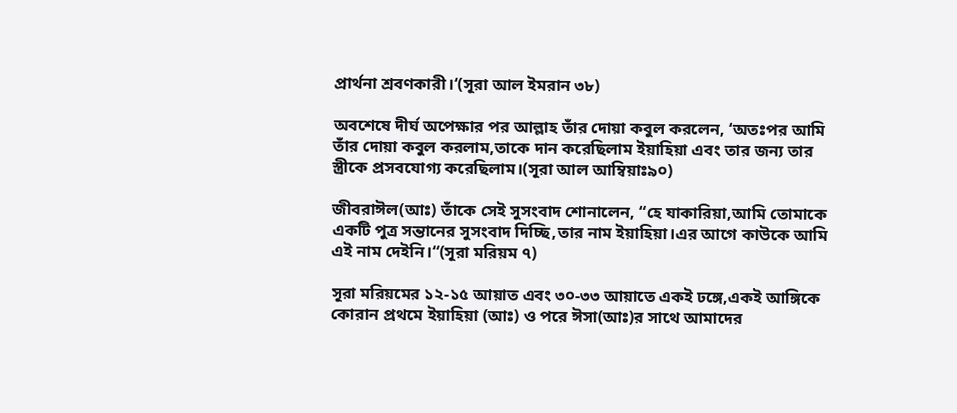প্রার্থনা শ্রবণকারী।‘(সূরা আল ইমরান ৩৮)

অবশেষে দীর্ঘ অপেক্ষার পর আল্লাহ তাঁর দোয়া কবুল করলেন, ‘অতঃপর আমি তাঁর দোয়া কবুল করলাম,তাকে দান করেছিলাম ইয়াহিয়া এবং তার জন্য তার স্ত্রীকে প্রসবযোগ্য করেছিলাম।(সূরা আল আম্বিয়াঃ৯০)

জীবরাঈল(আঃ) তাঁকে সেই সুসংবাদ শোনালেন, “হে যাকারিয়া,আমি তোমাকে একটি পুত্র সন্তানের সুসংবাদ দিচ্ছি,তার নাম ইয়াহিয়া।এর আগে কাউকে আমি এই নাম দেইনি।“(সূরা মরিয়ম ৭)

সূরা মরিয়মের ১২-১৫ আয়াত এবং ৩০-৩৩ আয়াতে একই ঢঙ্গে,একই আঙ্গিকে কোরান প্রথমে ইয়াহিয়া (আঃ) ও পরে ঈসা(আঃ)র সাথে আমাদের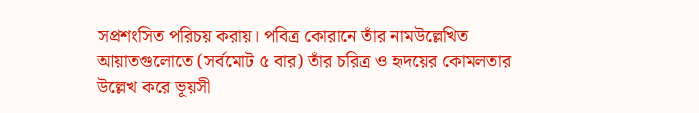সপ্রশংসিত পরিচয় করায়। পবিত্র কোরানে তাঁর নামউল্লেখিত আয়াতগুলোতে (সর্বমোট ৫ বার) তাঁর চরিত্র ও হৃদয়ের কোমলতার উল্লেখ করে ভূয়সী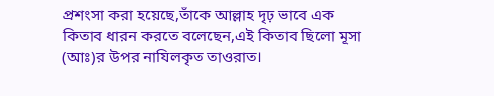প্রশংসা করা হয়েছে,তাঁকে আল্লাহ দৃঢ় ভাবে এক কিতাব ধারন করতে বলেছেন,এই কিতাব ছিলো মূসা (আঃ)র উপর নাযিলকৃত তাওরাত।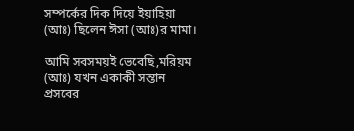সম্পর্কের দিক দিয়ে ইয়াহিয়া (আঃ) ছিলেন ঈসা (আঃ)র মামা।

আমি সবসময়ই ভেবেছি,মরিয়ম (আঃ) যখন একাকী সন্তান প্রসবের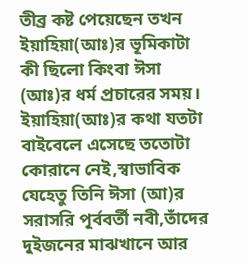তীব্র কষ্ট পেয়েছেন তখন ইয়াহিয়া(আঃ)র ভূমিকাটা কী ছিলো কিংবা ঈসা (আঃ)র ধর্ম প্রচারের সময়। ইয়াহিয়া(আঃ)র কথা যতটা বাইবেলে এসেছে ততোটা কোরানে নেই,স্বাভাবিক যেহেতু তিনি ঈসা (আ)র সরাসরি পূর্ববর্তী নবী,তাঁদের দুইজনের মাঝখানে আর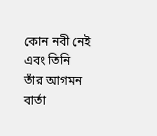কোন নবী নেই এবং তিনি তাঁর আগমন বার্তা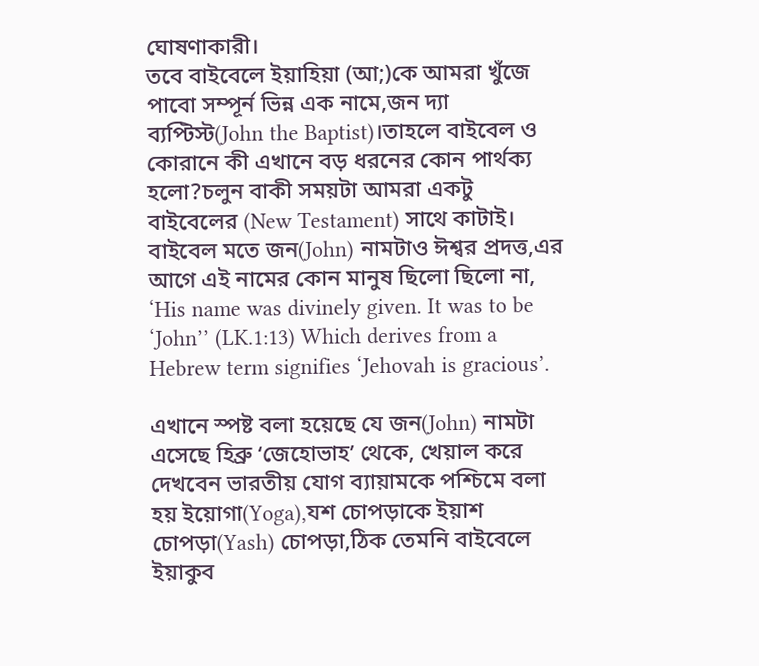ঘোষণাকারী।
তবে বাইবেলে ইয়াহিয়া (আ;)কে আমরা খুঁজে পাবো সম্পূর্ন ভিন্ন এক নামে,জন দ্যা ব্যপ্টিস্ট(John the Baptist)।তাহলে বাইবেল ও কোরানে কী এখানে বড় ধরনের কোন পার্থক্য হলো?চলুন বাকী সময়টা আমরা একটু বাইবেলের (New Testament) সাথে কাটাই।
বাইবেল মতে জন(John) নামটাও ঈশ্বর প্রদত্ত,এর আগে এই নামের কোন মানুষ ছিলো ছিলো না, ‘His name was divinely given. It was to be ‘John’’ (LK.1:13) Which derives from a Hebrew term signifies ‘Jehovah is gracious’.

এখানে স্পষ্ট বলা হয়েছে যে জন(John) নামটা এসেছে হিব্রু ‘জেহোভাহ’ থেকে, খেয়াল করে দেখবেন ভারতীয় যোগ ব্যায়ামকে পশ্চিমে বলা হয় ইয়োগা(Yoga),যশ চোপড়াকে ইয়াশ চোপড়া(Yash) চোপড়া,ঠিক তেমনি বাইবেলে ইয়াকুব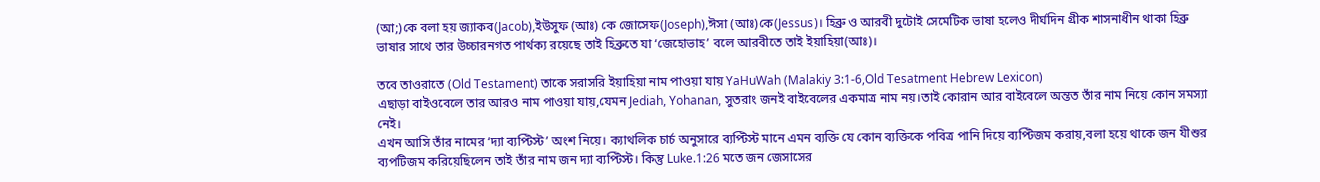(আ;)কে বলা হয় জ্যাকব(Jacob),ইউসুফ (আঃ) কে জোসেফ(Joseph),ঈসা (আঃ)কে(Jessus)। হিব্রু ও আরবী দুটোই সেমেটিক ভাষা হলেও দীর্ঘদিন গ্রীক শাসনাধীন থাকা হিব্রু ভাষার সাথে তার উচ্চারনগত পার্থক্য রয়েছে তাই হিব্রুতে যা ‘জেহোভাহ’ বলে আরবীতে তাই ইয়াহিয়া(আঃ)।

তবে তাওরাতে (Old Testament) তাকে সরাসরি ইয়াহিয়া নাম পাওয়া যায় YaHuWah (Malakiy 3:1-6,Old Tesatment Hebrew Lexicon)
এছাড়া বাইওবেলে তার আরও নাম পাওয়া যায়,যেমন Jediah, Yohanan, সুতরাং জনই বাইবেলের একমাত্র নাম নয়।তাই কোরান আর বাইবেলে অন্তত তাঁর নাম নিয়ে কোন সমস্যা নেই।
এখন আসি তাঁর নামের ‘দ্যা ব্যপ্টিস্ট’ অংশ নিয়ে। ক্যাথলিক চার্চ অনুসারে ব্যপ্টিস্ট মানে এমন ব্যক্তি যে কোন ব্যক্তিকে পবিত্র পানি দিয়ে ব্যপ্টিজম করায়,বলা হয়ে থাকে জন যীশুর ব্যপটিজম করিয়েছিলেন তাই তাঁর নাম জন দ্যা ব্যপ্টিস্ট। কিন্তু Luke.1:26 মতে জন জেসাসের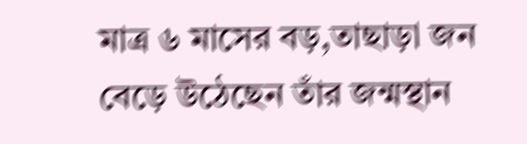মাত্র ৬ মাসের বড়,তাছাড়া জন বেড়ে উঠেছেন তাঁর জন্মস্থান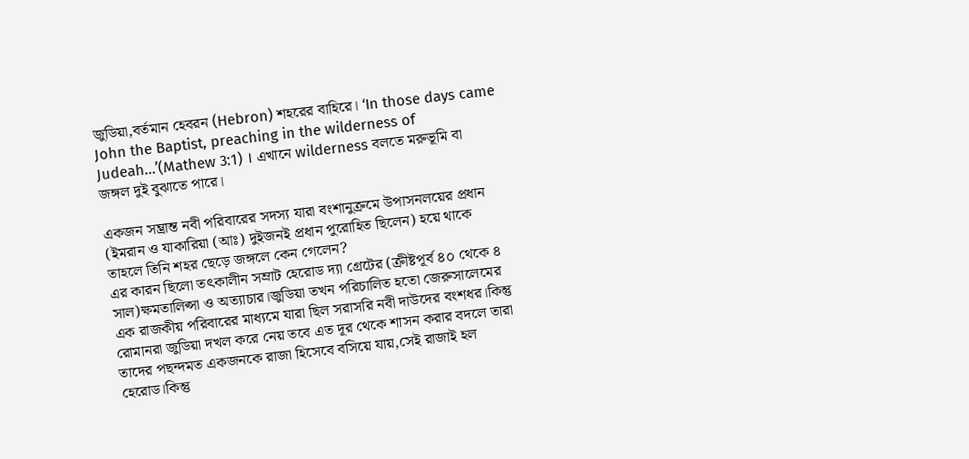জুডিয়া,বর্তমান হেবরন (Hebron) শহরের বাহিরে। ‘In those days came John the Baptist, preaching in the wilderness of Judeah…’(Mathew 3:1) । এখানে wilderness বলতে মরুভূমি বা জঙ্গল দুই বুঝাতে পারে।

একজন সম্ভ্রান্ত নবী পরিবারের সদস্য যারা বংশানুক্রমে উপাসনলয়ের প্রধান (ইমরান ও যাকারিয়া (আঃ) দুইজনই প্রধান পুরোহিত ছিলেন) হয়ে থাকে তাহলে তিনি শহর ছেড়ে জঙ্গলে কেন গেলেন?
এর কারন ছিলো তৎকালীন সম্রাট হেরোড দ্যা গ্রেটের (ক্রীষ্টপূর্ব ৪০ থেকে ৪ সাল)ক্ষমতালিপ্সা ও অত্যাচার।জুডিয়া তখন পরিচালিত হতো জেরুসালেমের এক রাজকীয় পরিবারের মাধ্যমে যারা ছিল সরাসরি নবী দাউদের বংশধর।কিন্তু রোমানরা জুডিয়া দখল করে নেয় তবে এত দূর থেকে শাসন করার বদলে তারা তাদের পছন্দমত একজনকে রাজা হিসেবে বসিয়ে যায়,সেই রাজাই হল হেরোড।কিন্তু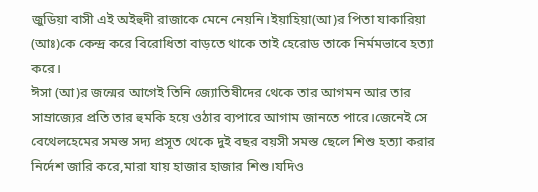জুডিয়া বাসী এই অইহুদী রাজাকে মেনে নেয়নি।ইয়াহিয়া(আ)র পিতা যাকারিয়া (আঃ)কে কেন্দ্র করে বিরোধিতা বাড়তে থাকে তাই হেরোড তাকে নির্মমভাবে হত্যা করে।
ঈসা (আ)র জন্মের আগেই তিনি জ্যোতিষীদের থেকে তার আগমন আর তার সাম্রাজ্যের প্রতি তার হুমকি হয়ে ওঠার ব্যপারে আগাম জানতে পারে।জেনেই সে বেথেলহেমের সমস্ত সদ্য প্রসূত থেকে দুই বছর বয়সী সমস্ত ছেলে শিশু হত্যা করার নির্দেশ জারি করে,মারা যায় হাজার হাজার শিশু।যদিও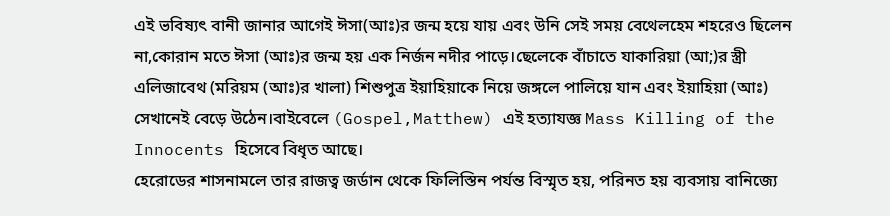এই ভবিষ্যৎ বানী জানার আগেই ঈসা(আঃ)র জন্ম হয়ে যায় এবং উনি সেই সময় বেথেলহেম শহরেও ছিলেন না,কোরান মতে ঈসা (আঃ)র জন্ম হয় এক নির্জন নদীর পাড়ে।ছেলেকে বাঁচাতে যাকারিয়া (আ;)র স্ত্রী এলিজাবেথ (মরিয়ম (আঃ)র খালা) শিশুপুত্র ইয়াহিয়াকে নিয়ে জঙ্গলে পালিয়ে যান এবং ইয়াহিয়া (আঃ) সেখানেই বেড়ে উঠেন।বাইবেলে (Gospel,Matthew) এই হত্যাযজ্ঞ Mass Killing of the Innocents হিসেবে বিধৃত আছে।
হেরোডের শাসনামলে তার রাজত্ব জর্ডান থেকে ফিলিস্তিন পর্যন্ত বিস্মৃত হয়, পরিনত হয় ব্যবসায় বানিজ্যে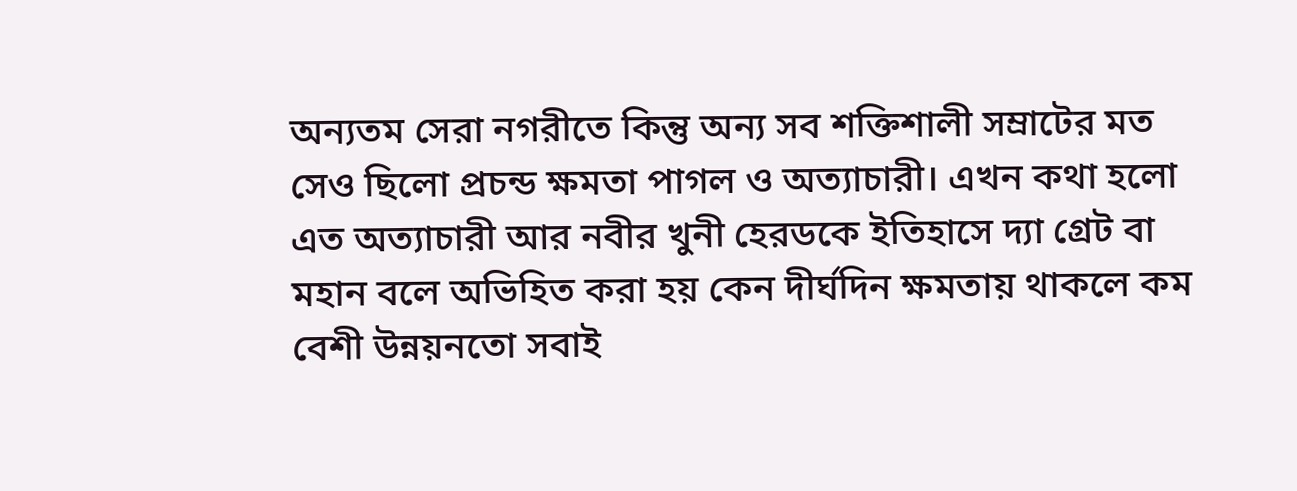অন্যতম সেরা নগরীতে কিন্তু অন্য সব শক্তিশালী সম্রাটের মত সেও ছিলো প্রচন্ড ক্ষমতা পাগল ও অত্যাচারী। এখন কথা হলো এত অত্যাচারী আর নবীর খুনী হেরডকে ইতিহাসে দ্যা গ্রেট বা মহান বলে অভিহিত করা হয় কেন দীর্ঘদিন ক্ষমতায় থাকলে কম বেশী উন্নয়নতো সবাই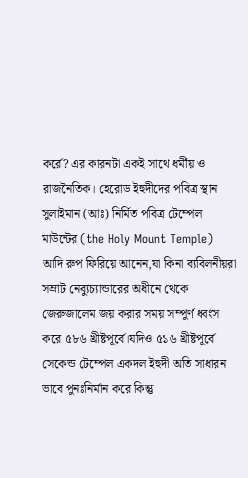কর্রে? এর কারনটা একই সাথে ধর্মীয় ও রাজনৈতিক। হেরোড ইহুদীদের পবিত্র স্থান সুলাইমান (আঃ) নির্মিত পবিত্র টেম্পেল মাউন্টের (the Holy Mount Temple) আদি রুপ ফিরিয়ে আনেন,যা কিনা ব্যবিলনীয়রা সম্রাট নেব্যুচ্যান্ডারের অধীনে থেকে জেরুজালেম জয় করার সময় সম্পুর্ণ ধ্বংস করে ৫৮৬ খ্রীষ্টপূর্বে।যদিও ৫১৬ খ্রীষ্টপূর্বে সেকেন্ড টেম্পেল একদল ইহুদী অতি সাধারন ভাবে পুনঃনির্মান করে কিন্তু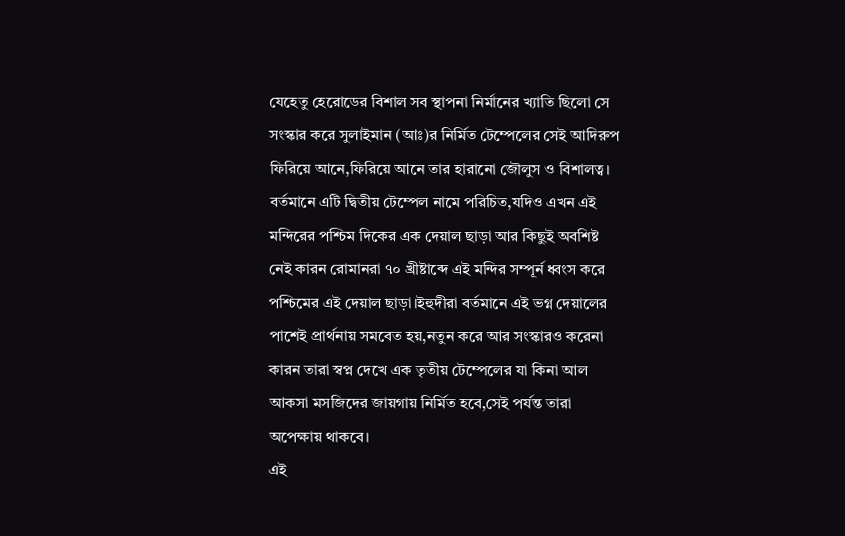যেহেতু হেরোডের বিশাল সব স্থাপনা নির্মানের খ্যাতি ছিলো সে সংস্কার করে সুলাইমান (আঃ)র নির্মিত টেম্পেলের সেই আদিরুপ ফিরিয়ে আনে,ফিরিয়ে আনে তার হারানো জৌলুস ও বিশালত্ব। বর্তমানে এটি দ্বিতীয় টেম্পেল নামে পরিচিত,যদিও এখন এই মন্দিরের পশ্চিম দিকের এক দেয়াল ছাড়া আর কিছুই অবশিষ্ট নেই কারন রোমানরা ৭০ খ্রীষ্টাব্দে এই মন্দির সম্পূর্ন ধ্বংস করে পশ্চিমের এই দেয়াল ছাড়া।ইহুদীরা বর্তমানে এই ভগ্ন দেয়ালের পাশেই প্রার্থনায় সমবেত হয়,নতুন করে আর সংস্কারও করেনা কারন তারা স্বপ্ন দেখে এক তৃতীয় টেম্পেলের যা কিনা আল আকসা মসজিদের জায়গায় নির্মিত হবে,সেই পর্যন্ত তারা অপেক্ষায় থাকবে।
এই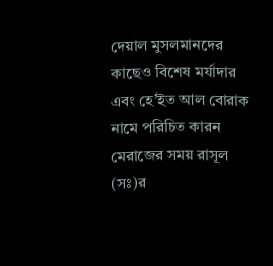দেয়াল মুসলমানদের কাছেও বিশেষ মর্যাদার এবং হে’ইত আল বোরাক নামে পরিচিত কারন মেরাজের সময় রাসূল (সঃ)র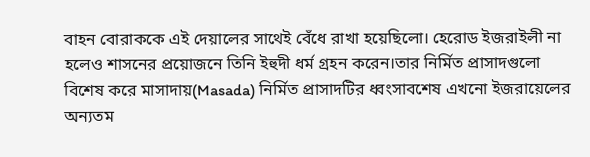বাহন বোরাককে এই দেয়ালের সাথেই বেঁধে রাখা হয়েছিলো। হেরোড ইজরাইলী না হলেও শাসনের প্রয়োজনে তিনি ইহুদী ধর্ম গ্রহন করেন।তার নির্মিত প্রাসাদগুলো বিশেষ করে মাসাদায়(Masada) নির্মিত প্রাসাদটির ধ্বংসাবশেষ এখনো ইজরায়েলের অন্যতম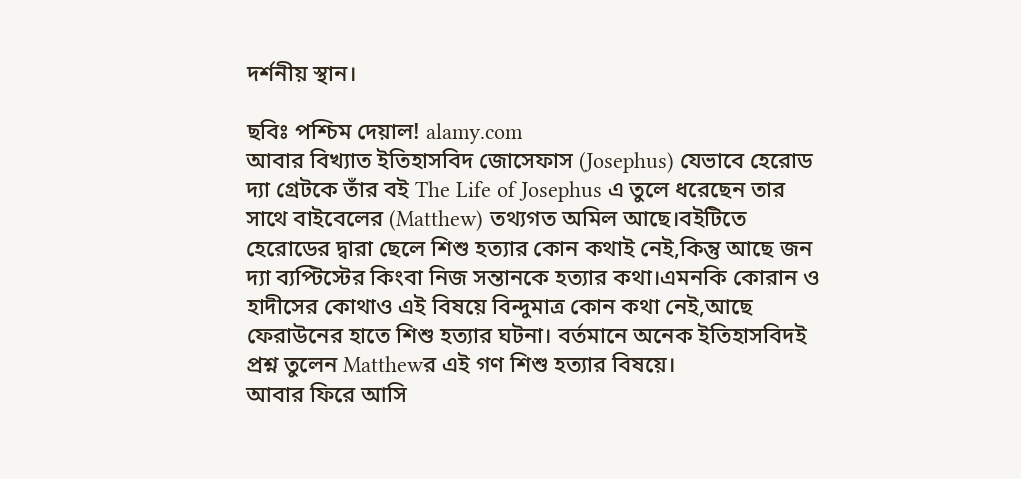দর্শনীয় স্থান।

ছবিঃ পশ্চিম দেয়াল! alamy.com
আবার বিখ্যাত ইতিহাসবিদ জোসেফাস (Josephus) যেভাবে হেরোড দ্যা গ্রেটকে তাঁর বই The Life of Josephus এ তুলে ধরেছেন তার সাথে বাইবেলের (Matthew) তথ্যগত অমিল আছে।বইটিতে হেরোডের দ্বারা ছেলে শিশু হত্যার কোন কথাই নেই,কিন্তু আছে জন দ্যা ব্যপ্টিস্টের কিংবা নিজ সন্তানকে হত্যার কথা।এমনকি কোরান ও হাদীসের কোথাও এই বিষয়ে বিন্দুমাত্র কোন কথা নেই,আছে ফেরাউনের হাতে শিশু হত্যার ঘটনা। বর্তমানে অনেক ইতিহাসবিদই প্রশ্ন তুলেন Matthewর এই গণ শিশু হত্যার বিষয়ে।
আবার ফিরে আসি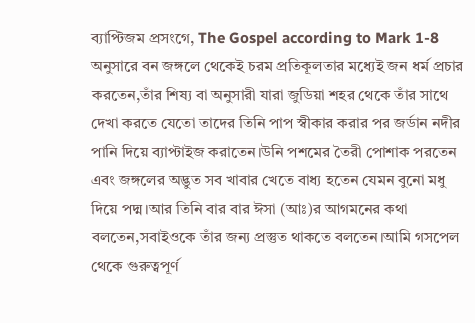ব্যাপ্টিজম প্রসংগে, The Gospel according to Mark 1-8 অনুসারে বন জঙ্গলে থেকেই চরম প্রতিকূলতার মধ্যেই জন ধর্ম প্রচার করতেন,তাঁর শিষ্য বা অনুসারী যারা জুডিয়া শহর থেকে তাঁর সাথে দেখা করতে যেতো তাদের তিনি পাপ স্বীকার করার পর জর্ডান নদীর পানি দিয়ে ব্যাপ্টাইজ করাতেন।উনি পশমের তৈরী পোশাক পরতেন এবং জঙ্গলের অদ্ভুত সব খাবার খেতে বাধ্য হতেন যেমন বুনো মধু দিয়ে পদ্ম।আর তিনি বার বার ঈসা (আঃ)র আগমনের কথা বলতেন,সবাইওকে তাঁর জন্য প্রস্তুত থাকতে বলতেন।আমি গসপেল থেকে গুরুত্বপূর্ণ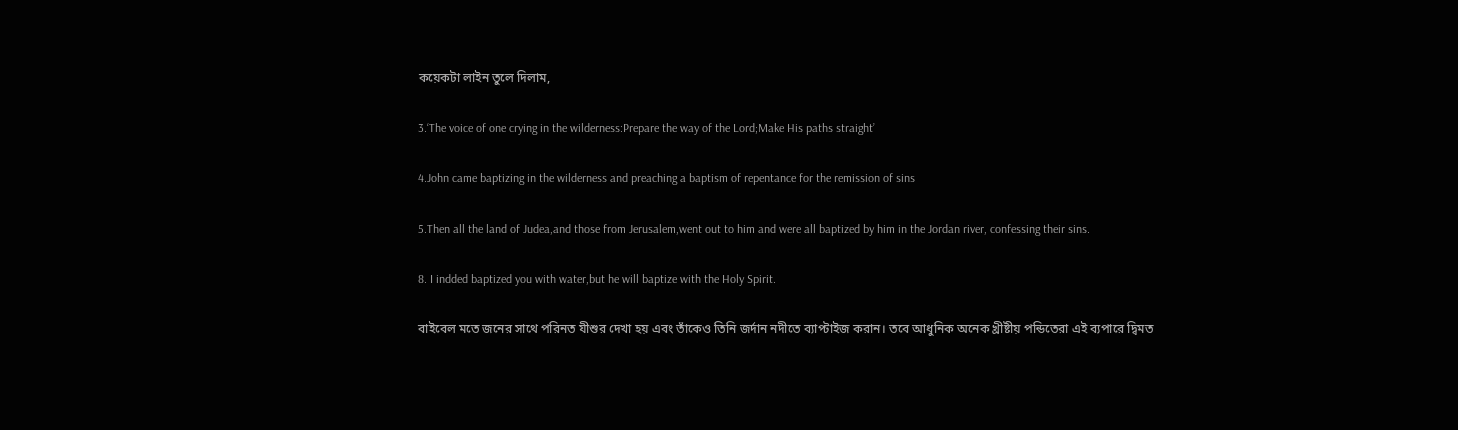কয়েকটা লাইন তুলে দিলাম,

3.‘The voice of one crying in the wilderness:Prepare the way of the Lord;Make His paths straight’

4.John came baptizing in the wilderness and preaching a baptism of repentance for the remission of sins

5.Then all the land of Judea,and those from Jerusalem,went out to him and were all baptized by him in the Jordan river, confessing their sins.

8. I indded baptized you with water,but he will baptize with the Holy Spirit.

বাইবেল মতে জনের সাথে পরিনত যীশুর দেখা হয় এবং তাঁকেও তিনি জর্দান নদীতে ব্যাপ্টাইজ করান। তবে আধুনিক অনেক খ্রীষ্টীয় পন্ডিতেরা এই ব্যপারে দ্বিমত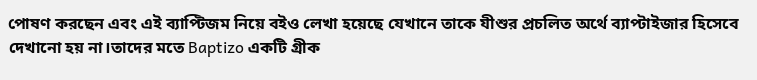পোষণ করছেন এবং এই ব্যাপ্টিজম নিয়ে বইও লেখা হয়েছে যেখানে তাকে যীশুর প্রচলিত অর্থে ব্যাপ্টাইজার হিসেবে দেখানো হয় না।তাদের মতে Baptizo একটি গ্রীক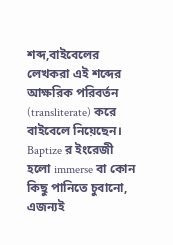শব্দ,বাইবেলের লেখকরা এই শব্দের আক্ষরিক পরিবর্তন (transliterate) করে বাইবেলে নিয়েছেন। Baptize র ইংরেজী হলো immerse বা কোন কিছু পানিতে চুবানো, এজন্যই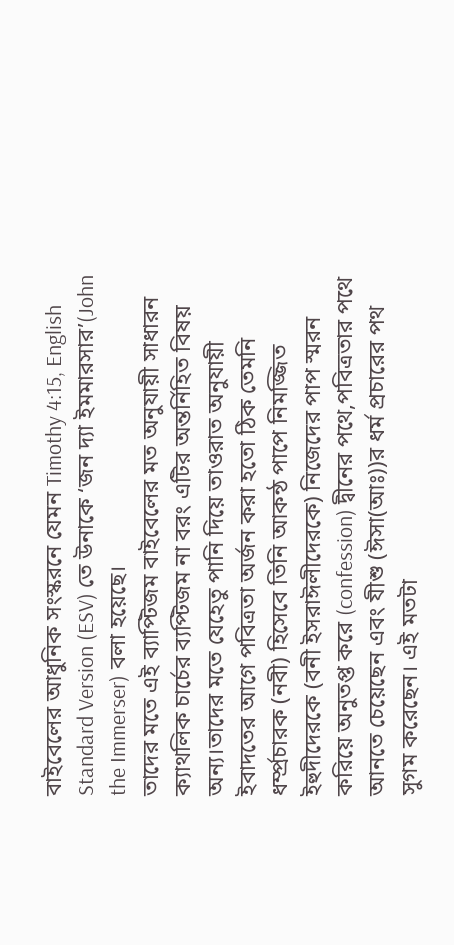বাইবেলের আধুনিক সংস্করনে যেমন Timothy 4:15, English Standard Version (ESV) তে উনাকে ‘জন দ্যা ইমমারসার’(John the Immerser) বলা হয়েছে।
তাদের মতে এই ব্যাপ্টিজম বাইবেলের মত অনুযায়ী সাধারন ক্যাথলিক চার্চের ব্যপ্টিজম না বরং এটির অন্তর্নিহিত বিষয় অন্য।তাদের মতে যেহেতু পানি দিয়ে তাওরাত অনুযায়ী ইবাদতের আগে পবিত্রতা অর্জন করা হতো ঠিক তেমনি ধর্ম্প্রচারক (নবী) হিসেবে তিনি আকন্ঠ পাপে নিমজ্জিত ইহুদীদেরকে (বনী ইসরাঈলীদেরকে) নিজেদের পাপ স্মরন করিয়ে অনুতপ্ত করে (confession) দ্বীনের পথে,পবিত্রতার পথে আনতে চেয়েছেন এবং যীশু (ঈসা(আঃ))র ধর্ম প্রচারের পথ সুগম করেছেন। এই মতটা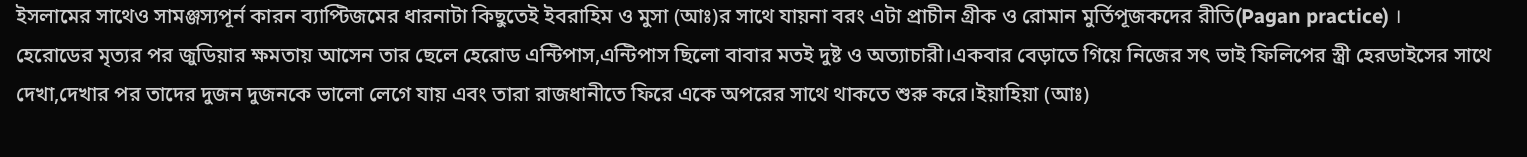ইসলামের সাথেও সামঞ্জস্যপূর্ন কারন ব্যাপ্টিজমের ধারনাটা কিছুতেই ইবরাহিম ও মুসা (আঃ)র সাথে যায়না বরং এটা প্রাচীন গ্রীক ও রোমান মুর্তিপূজকদের রীতি(Pagan practice) ।
হেরোডের মৃত্যর পর জুডিয়ার ক্ষমতায় আসেন তার ছেলে হেরোড এন্টিপাস,এন্টিপাস ছিলো বাবার মতই দুষ্ট ও অত্যাচারী।একবার বেড়াতে গিয়ে নিজের সৎ ভাই ফিলিপের স্ত্রী হেরডাইসের সাথে দেখা,দেখার পর তাদের দুজন দুজনকে ভালো লেগে যায় এবং তারা রাজধানীতে ফিরে একে অপরের সাথে থাকতে শুরু করে।ইয়াহিয়া (আঃ)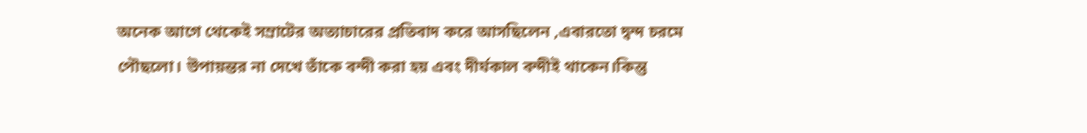অনেক আগে থেকেই সম্রাটের অত্যাচারের প্রতিবাদ করে আসছিলেন ,এবারতো দ্বন্দ চরমে পৌছলো। উপায়ন্তর না দেখে তাঁকে বন্দী করা হয় এবং দীর্ঘকাল বন্দীই থাকেন।কিন্তু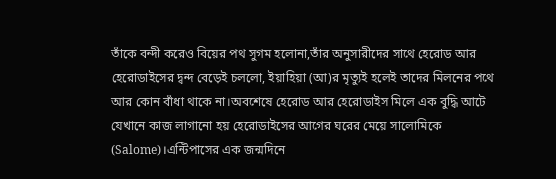তাঁকে বন্দী করেও বিয়ের পথ সুগম হলোনা,তাঁর অনুসারীদের সাথে হেরোড আর হেরোডাইসের দ্বন্দ বেড়েই চললো, ইয়াহিয়া (আ)র মৃত্যুই হলেই তাদের মিলনের পথে আর কোন বাঁধা থাকে না।অবশেষে হেরোড আর হেরোডাইস মিলে এক বুদ্ধি আটে যেখানে কাজ লাগানো হয় হেরোডাইসের আগের ঘরের মেয়ে সালোমিকে (Salome)।এন্টিপাসের এক জন্মদিনে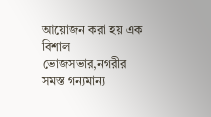আয়োজন করা হয় এক বিশাল ভোজসভার,নগরীর সমস্ত গন্যমান্য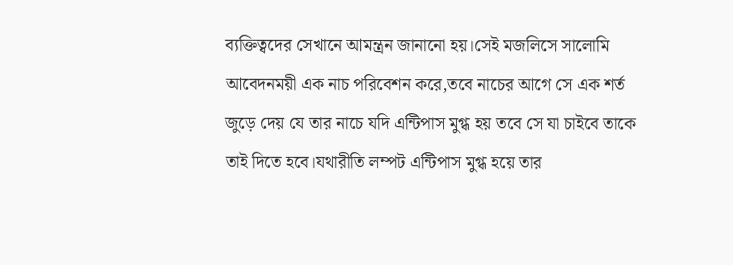ব্যক্তিত্বদের সেখানে আমন্ত্রন জানানো হয়।সেই মজলিসে সালোমি আবেদনময়ী এক নাচ পরিবেশন করে,তবে নাচের আগে সে এক শর্ত জুড়ে দেয় যে তার নাচে যদি এন্টিপাস মুগ্ধ হয় তবে সে যা চাইবে তাকে তাই দিতে হবে।যথারীতি লম্পট এন্টিপাস মুগ্ধ হয়ে তার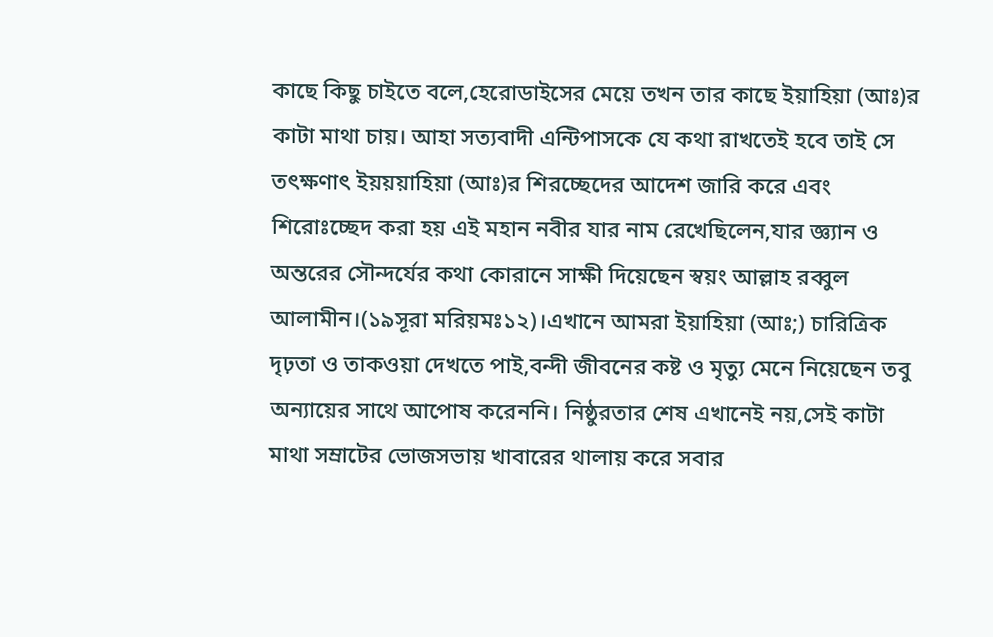কাছে কিছু চাইতে বলে,হেরোডাইসের মেয়ে তখন তার কাছে ইয়াহিয়া (আঃ)র কাটা মাথা চায়। আহা সত্যবাদী এন্টিপাসকে যে কথা রাখতেই হবে তাই সে তৎক্ষণাৎ ইয়য়য়াহিয়া (আঃ)র শিরচ্ছেদের আদেশ জারি করে এবং শিরোঃচ্ছেদ করা হয় এই মহান নবীর যার নাম রেখেছিলেন,যার জ্ঞ্যান ও অন্তরের সৌন্দর্যের কথা কোরানে সাক্ষী দিয়েছেন স্বয়ং আল্লাহ রব্বুল আলামীন।(১৯সূরা মরিয়মঃ১২)।এখানে আমরা ইয়াহিয়া (আঃ;) চারিত্রিক দৃঢ়তা ও তাকওয়া দেখতে পাই,বন্দী জীবনের কষ্ট ও মৃত্যু মেনে নিয়েছেন তবু অন্যায়ের সাথে আপোষ করেননি। নিষ্ঠুরতার শেষ এখানেই নয়,সেই কাটা মাথা সম্রাটের ভোজসভায় খাবারের থালায় করে সবার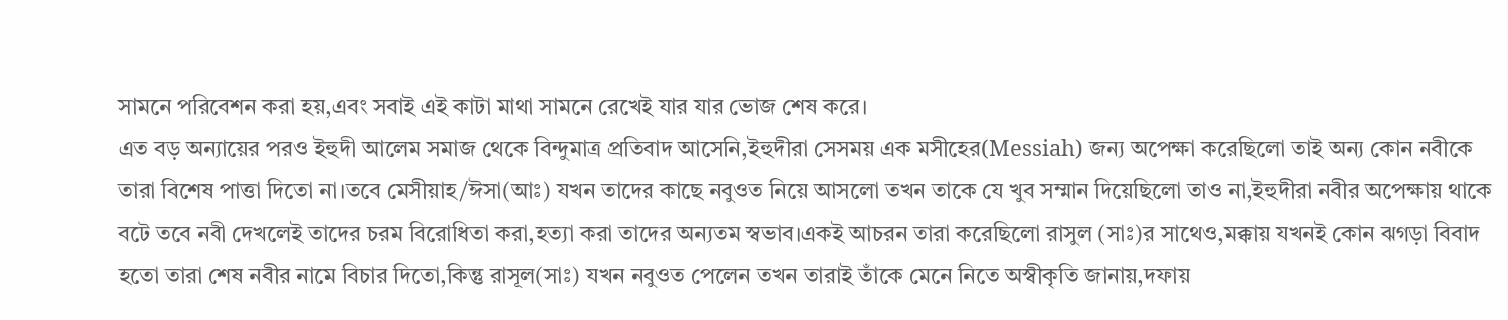সামনে পরিবেশন করা হয়,এবং সবাই এই কাটা মাথা সামনে রেখেই যার যার ভোজ শেষ করে।
এত বড় অন্যায়ের পরও ইহুদী আলেম সমাজ থেকে বিন্দুমাত্র প্রতিবাদ আসেনি,ইহুদীরা সেসময় এক মসীহের(Messiah) জন্য অপেক্ষা করেছিলো তাই অন্য কোন নবীকে তারা বিশেষ পাত্তা দিতো না।তবে মেসীয়াহ/ঈসা(আঃ) যখন তাদের কাছে নবুওত নিয়ে আসলো তখন তাকে যে খুব সম্মান দিয়েছিলো তাও না,ইহুদীরা নবীর অপেক্ষায় থাকে বটে তবে নবী দেখলেই তাদের চরম বিরোধিতা করা,হত্যা করা তাদের অন্যতম স্বভাব।একই আচরন তারা করেছিলো রাসুল (সাঃ)র সাথেও,মক্কায় যখনই কোন ঝগড়া বিবাদ হতো তারা শেষ নবীর নামে বিচার দিতো,কিন্তু রাসূল(সাঃ) যখন নবুওত পেলেন তখন তারাই তাঁকে মেনে নিতে অস্বীকৃতি জানায়,দফায়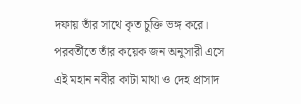দফায় তাঁর সাথে কৃত চুক্তি ভঙ্গ করে।
পরবর্তীতে তাঁর কয়েক জন অনুসারী এসে এই মহান নবীর কাটা মাথা ও দেহ প্রাসাদ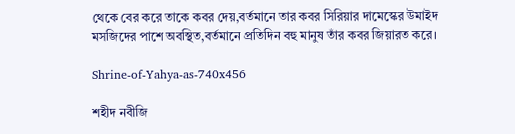থেকে বের করে তাকে কবর দেয়,বর্তমানে তার কবর সিরিয়ার দামেস্কের উমাইদ মসজিদের পাশে অবস্থিত,বর্তমানে প্রতিদিন বহু মানুষ তাঁর কবর জিয়ারত করে।

Shrine-of-Yahya-as-740x456

শহীদ নবীজি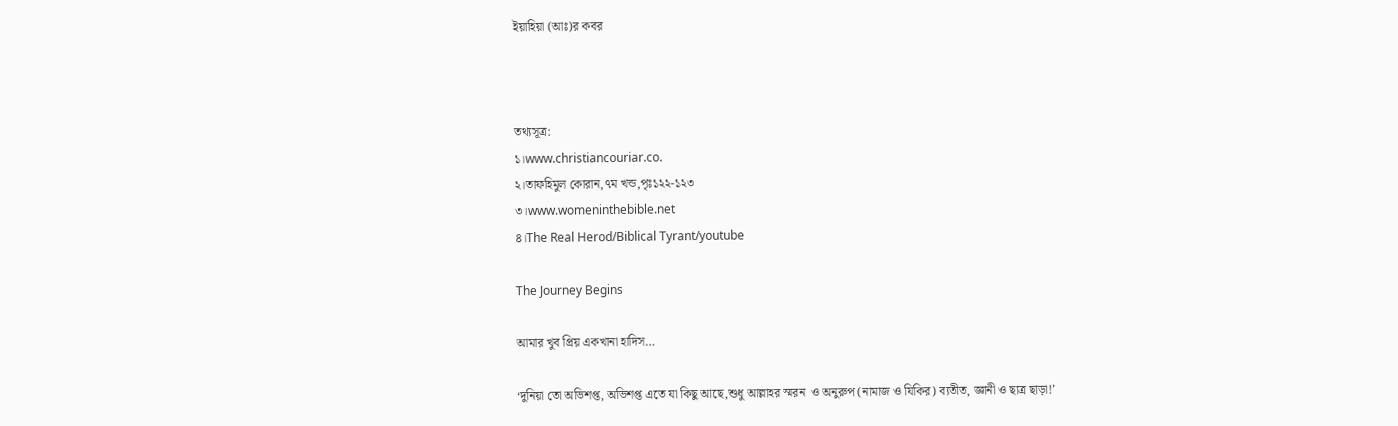ইয়াহিয়া (আঃ)র কবর



তথ্যসূত্র:
১।www.christiancouriar.co.
২।তাফহিমুল কোরান,৭ম খন্ড,পৃঃ১২২-১২৩
৩।www.womeninthebible.net
৪।The Real Herod/Biblical Tyrant/youtube

The Journey Begins

আমার খুব প্রিয় একখানা হাদিস…

‘দুনিয়া তো অভিশপ্ত, অভিশপ্ত এতে যা কিছু আছে,শুধু আল্লাহর স্মরন  ও অনুরুপ (নামাজ ও যিকির) ব্যতীত, জ্ঞানী ও ছাত্র ছাড়া!’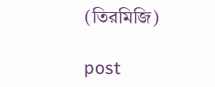(তিরমিজি)

post